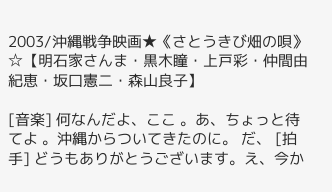2003/沖縄戦争映画★《さとうきび畑の唄》☆【明石家さんま・黒木瞳・上戸彩・仲間由紀恵・坂口憲二・森山良子】

[音楽] 何なんだよ、ここ 。あ、ちょっと待てよ 。沖縄からついてきたのに。 だ、 [拍手] どうもありがとうございます。え、今か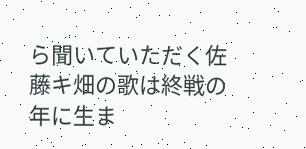ら聞いていただく佐藤キ畑の歌は終戦の年に生ま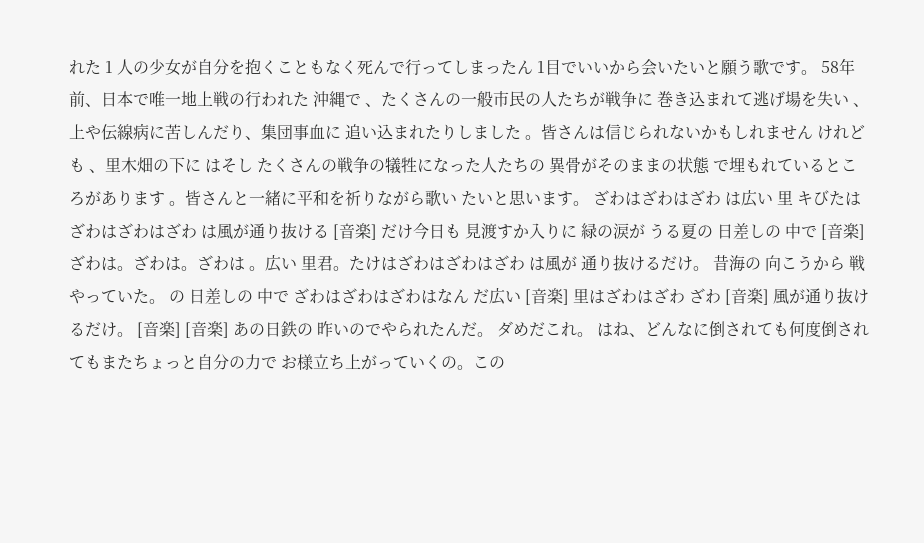れた 1 人の少女が自分を抱くこともなく死んで行ってしまったん 1目でいいから会いたいと願う歌です。 58年前、日本で唯一地上戦の行われた 沖縄で 、たくさんの一般市民の人たちが戦争に 巻き込まれて逃げ場を失い 、上や伝線病に苦しんだり、集団事血に 追い込まれたりしました 。皆さんは信じられないかもしれません けれども 、里木畑の下に はそし たくさんの戦争の犠牲になった人たちの 異骨がそのままの状態 で埋もれているところがあります 。皆さんと一緒に平和を祈りながら歌い たいと思います。 ざわはざわはざわ は広い 里 キびたはざわはざわはざわ は風が通り抜ける [音楽] だけ今日も 見渡すか入りに 緑の涙が うる夏の 日差しの 中で [音楽] ざわは。ざわは。ざわは 。広い 里君。たけはざわはざわはざわ は風が 通り抜けるだけ。 昔海の 向こうから 戦やっていた。 の 日差しの 中で ざわはざわはざわはなん だ広い [音楽] 里はざわはざわ ざわ [音楽] 風が通り抜けるだけ。 [音楽] [音楽] あの日鉄の 昨いのでやられたんだ。 ダめだこれ。 はね、どんなに倒されても何度倒されてもまたちょっと自分の力で お様立ち上がっていくの。この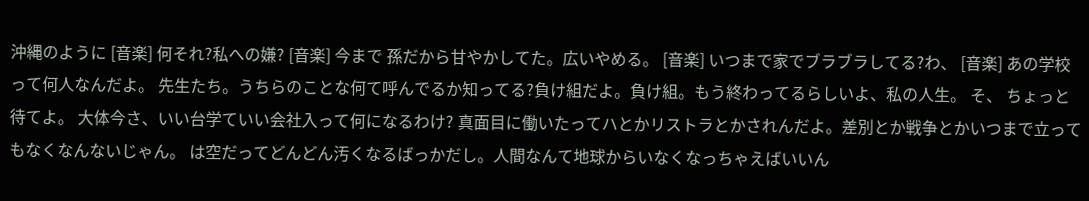沖縄のように [音楽] 何それ?私への嫌? [音楽] 今まで 孫だから甘やかしてた。広いやめる。 [音楽] いつまで家でブラブラしてる?わ、 [音楽] あの学校って何人なんだよ。 先生たち。うちらのことな何て呼んでるか知ってる?負け組だよ。負け組。もう終わってるらしいよ、私の人生。 そ、 ちょっと待てよ。 大体今さ、いい台学ていい会社入って何になるわけ? 真面目に働いたってハとかリストラとかされんだよ。差別とか戦争とかいつまで立ってもなくなんないじゃん。 は空だってどんどん汚くなるばっかだし。人間なんて地球からいなくなっちゃえばいいん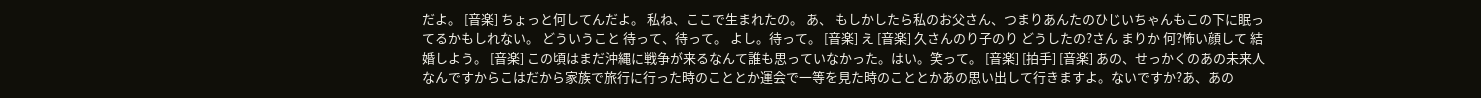だよ。 [音楽] ちょっと何してんだよ。 私ね、ここで生まれたの。 あ、 もしかしたら私のお父さん、つまりあんたのひじいちゃんもこの下に眠ってるかもしれない。 どういうこと 待って、待って。 よし。待って。 [音楽] え [音楽] 久さんのり子のり どうしたの?さん まりか 何?怖い顔して 結婚しよう。 [音楽] この頃はまだ沖縄に戦争が来るなんて誰も思っていなかった。はい。笑って。 [音楽] [拍手] [音楽] あの、せっかくのあの未来人なんですからこはだから家族で旅行に行った時のこととか運会で一等を見た時のこととかあの思い出して行きますよ。ないですか?あ、あの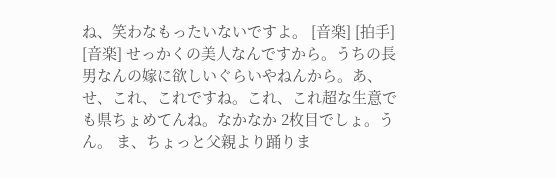ね、笑わなもったいないですよ。 [音楽] [拍手] [音楽] せっかくの美人なんですから。うちの長男なんの嫁に欲しいぐらいやねんから。あ、せ、これ、これですね。これ、これ超な生意でも県ちょめてんね。なかなか 2枚目でしょ。うん。 ま、ちょっと父親より踊りま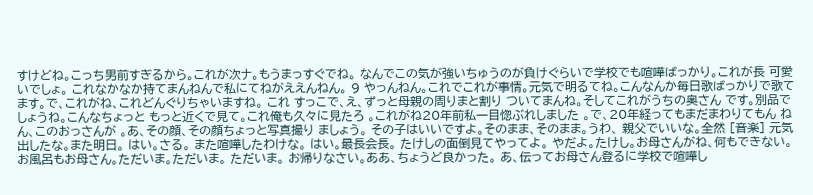すけどね。こっち男前すぎるから。これが次ナ。もうまっすぐでね。 なんでこの気が強いちゅうのが負けぐらいで学校でも喧嘩ばっかり。これが長 可愛いでしょ。 これなかなか持てまんねんで私にてねがええんねん。 9 やっんねん。これでこれが事情。元気で明るてね。こんなんか毎日歌ばっかりで歌てます。で、これがね、これどんぐりちゃいますね。 これ すっこで、え、ずっと母親の周りまと割り ついてまんね。そしてこれがうちの奥さん です。別品でしょうね。こんなちょっと もっと近くで見て。これ俺も久々に見たろ 。これがね20年前私一目惚ぶれしました 。で、20年経ってもまだまわりてもん ねん、このおっさんが 。あ、その顔、その顔ちょっと写真撮り ましょう。 その子はいいですよ。そのまま、そのまま。うわ、 親父でいいな。全然 [音楽] 元気出したな。また明日。 はい。さる。 また喧嘩したわけな。 はい。最長会長。 たけしの面倒見てやってよ。 やだよ。たけし。お母さんがね、何もできない。 お風呂もお母さん。ただいま。ただいま。 ただいま。 お帰りなさい。ああ、ちょうど良かった。 あ、伝ってお母さん登るに学校で喧嘩し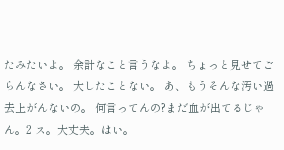たみたいよ。 余計なこと言うなよ。 ちょっと見せてごらんなさい。 大したことない。 あ、もうそんな汚い過去上がんないの。 何言ってんの?まだ血が出てるじゃん。2 ス。大丈夫。はい。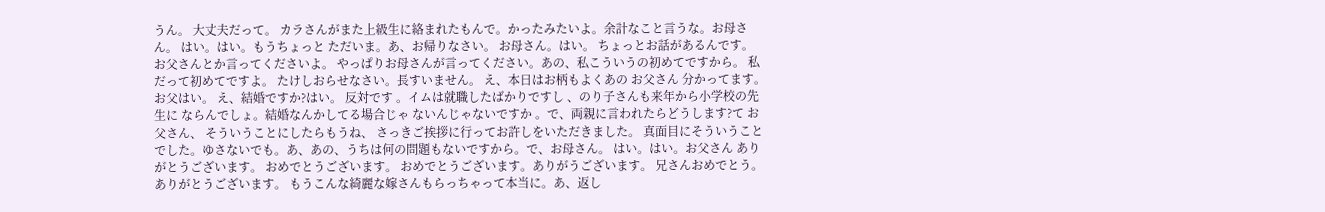うん。 大丈夫だって。 カラさんがまた上級生に絡まれたもんで。かったみたいよ。余計なこと言うな。お母さん。 はい。はい。もうちょっと ただいま。あ、お帰りなさい。 お母さん。はい。 ちょっとお話があるんです。 お父さんとか言ってくださいよ。 やっぱりお母さんが言ってください。あの、私こういうの初めてですから。 私だって初めてですよ。 たけしおらせなさい。長すいません。 え、本日はお柄もよくあの お父さん 分かってます。 お父はい。 え、結婚ですか?はい。 反対です 。イムは就職したばかりですし 、のり子さんも来年から小学校の先生に ならんでしょ。結婚なんかしてる場合じゃ ないんじゃないですか 。で、両親に言われたらどうします?て お父さん、 そういうことにしたらもうね、 さっきご挨拶に行ってお許しをいただきました。 真面目にそういうことでした。ゆさないでも。あ、あの、うちは何の問題もないですから。で、お母さん。 はい。はい。お父さん ありがとうございます。 おめでとうございます。 おめでとうございます。ありがうございます。 兄さんおめでとう。 ありがとうございます。 もうこんな綺麗な嫁さんもらっちゃって本当に。あ、返し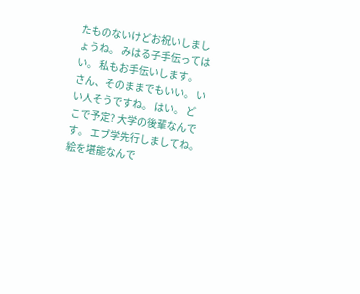たものないけどお祝いしましょうね。 みはる子手伝ってはい。 私もお手伝いします。 さん、そのままでもいい。 いい人そうですね。 はい。 どこで予定? 大学の後輩なんです。 エブ学先行しましてね。絵を堪能なんで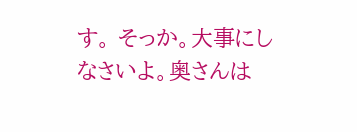す。 そっか。大事にしなさいよ。奥さんは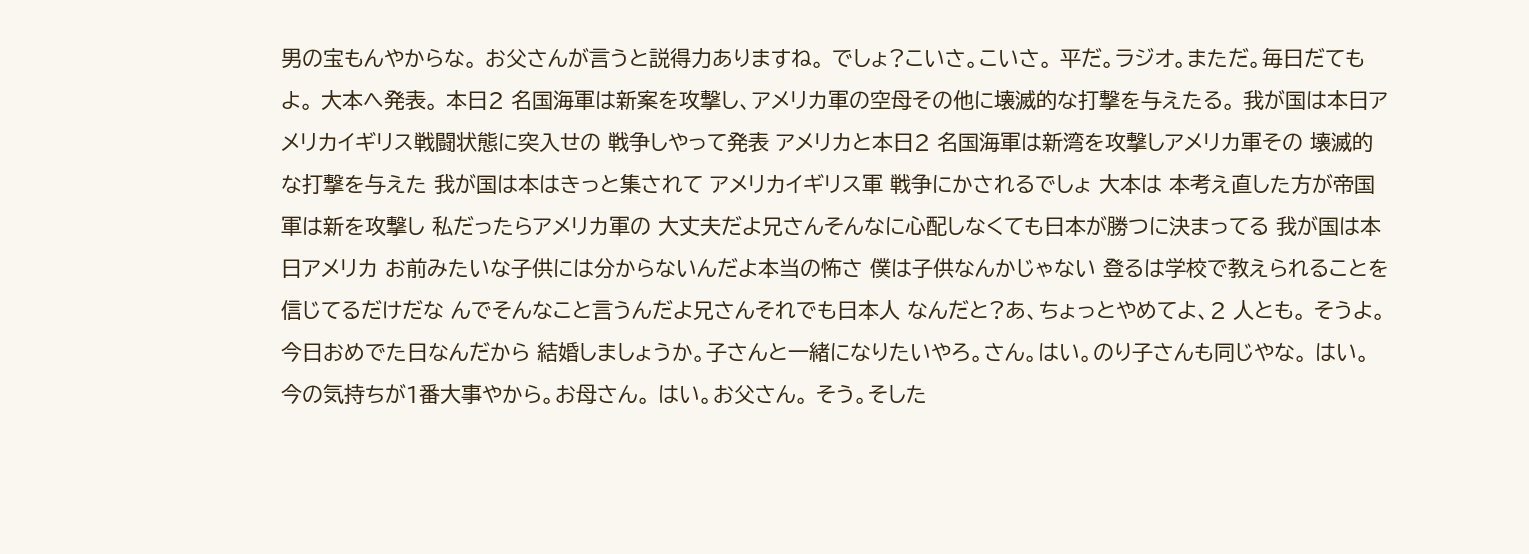男の宝もんやからな。 お父さんが言うと説得力ありますね。 でしょ?こいさ。こいさ。 平だ。ラジオ。まただ。毎日だてもよ。 大本へ発表。 本日2 名国海軍は新案を攻撃し、アメリカ軍の空母その他に壊滅的な打撃を与えたる。 我が国は本日アメリカイギリス戦闘状態に突入せの 戦争しやって発表 アメリカと本日2 名国海軍は新湾を攻撃しアメリカ軍その 壊滅的な打撃を与えた 我が国は本はきっと集されて アメリカイギリス軍 戦争にかされるでしょ 大本は 本考え直した方が帝国軍は新を攻撃し 私だったらアメリカ軍の 大丈夫だよ兄さんそんなに心配しなくても日本が勝つに決まってる 我が国は本日アメリカ お前みたいな子供には分からないんだよ本当の怖さ 僕は子供なんかじゃない 登るは学校で教えられることを信じてるだけだな んでそんなこと言うんだよ兄さんそれでも日本人 なんだと?あ、ちょっとやめてよ、2 人とも。 そうよ。今日おめでた日なんだから 結婚しましょうか。子さんと一緒になりたいやろ。さん。はい。のり子さんも同じやな。 はい。 今の気持ちが1番大事やから。お母さん。 はい。お父さん。 そう。そした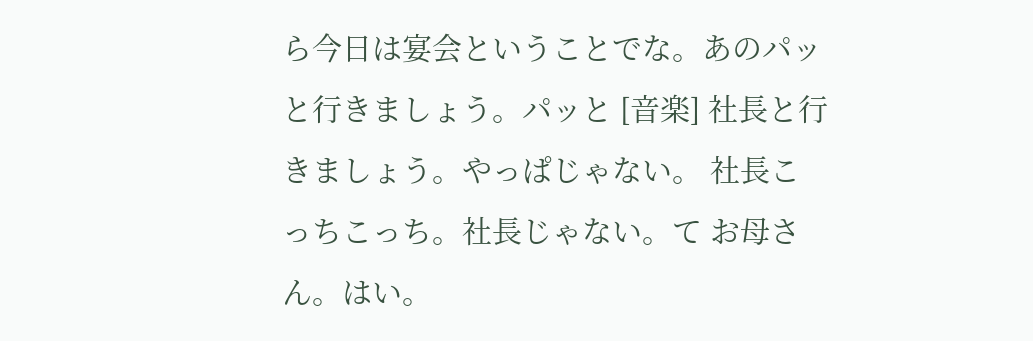ら今日は宴会ということでな。あのパッと行きましょう。パッと [音楽] 社長と行きましょう。やっぱじゃない。 社長こっちこっち。社長じゃない。て お母さん。はい。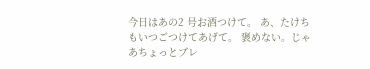今日はあの2 号お酒つけて。 あ、たけちもいつごつけてあげて。 褒めない。じゃあちょっとブレ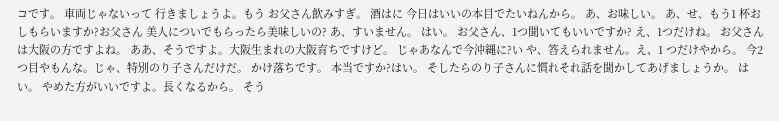コです。 車両じゃないって 行きましょうよ。もう お父さん飲みすぎ。 酒はに 今日はいいの本目でたいねんから。 あ、お味しい。 あ、せ、もう1 杯おしもらいますか?お父さん 美人についでもらったら美味しいの? あ、すいません。 はい。 お父さん、1つ聞いてもいいですか? え、1つだけね。 お父さんは大阪の方ですよね。 ああ、そうですよ。大阪生まれの大阪育ちですけど。 じゃあなんで今沖縄に?い や、答えられません。え、1 つだけやから。 今2 つ目やもんな。じゃ、特別のり子さんだけだ。 かけ落ちです。 本当ですか?はい。 そしたらのり子さんに慣れそれ話を聞かしてあげましょうか。 はい。 やめた方がいいですよ。長くなるから。 そう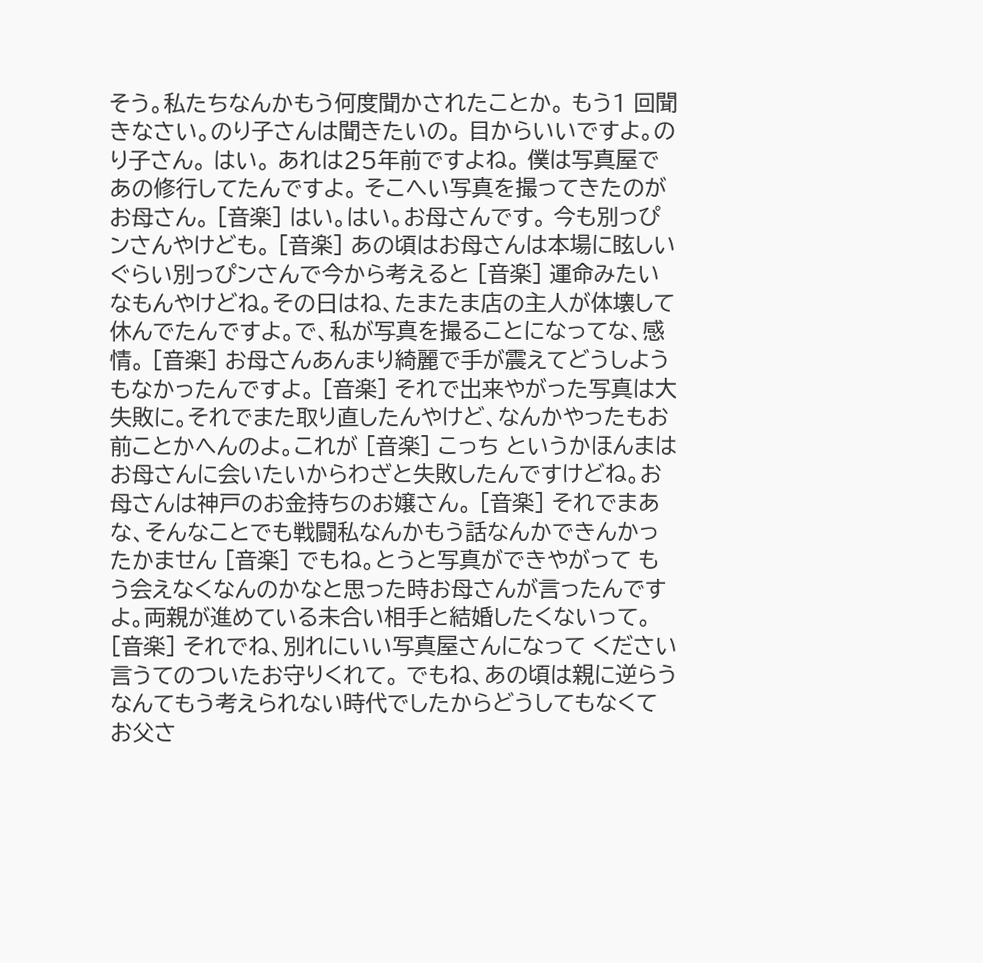そう。私たちなんかもう何度聞かされたことか。 もう1 回聞きなさい。のり子さんは聞きたいの。 目からいいですよ。のり子さん。 はい。 あれは25年前ですよね。 僕は写真屋であの修行してたんですよ。 そこへい写真を撮ってきたのがお母さん。 [音楽] はい。はい。お母さんです。 今も別っぴンさんやけども。 [音楽] あの頃はお母さんは本場に眩しいぐらい別っぴンさんで今から考えると [音楽] 運命みたいなもんやけどね。その日はね、たまたま店の主人が体壊して休んでたんですよ。で、私が写真を撮ることになってな、感情。 [音楽] お母さんあんまり綺麗で手が震えてどうしようもなかったんですよ。 [音楽] それで出来やがった写真は大失敗に。それでまた取り直したんやけど、なんかやったもお前ことかへんのよ。これが [音楽] こっち というかほんまはお母さんに会いたいからわざと失敗したんですけどね。お母さんは神戸のお金持ちのお嬢さん。 [音楽] それでまあな、そんなことでも戦闘私なんかもう話なんかできんかったかません [音楽] でもね。とうと写真ができやがって もう会えなくなんのかなと思った時お母さんが言ったんですよ。両親が進めている未合い相手と結婚したくないって。 [音楽] それでね、別れにいい写真屋さんになって ください言うてのついたお守りくれて。 でもね、あの頃は親に逆らうなんてもう考えられない時代でしたからどうしてもなくて お父さ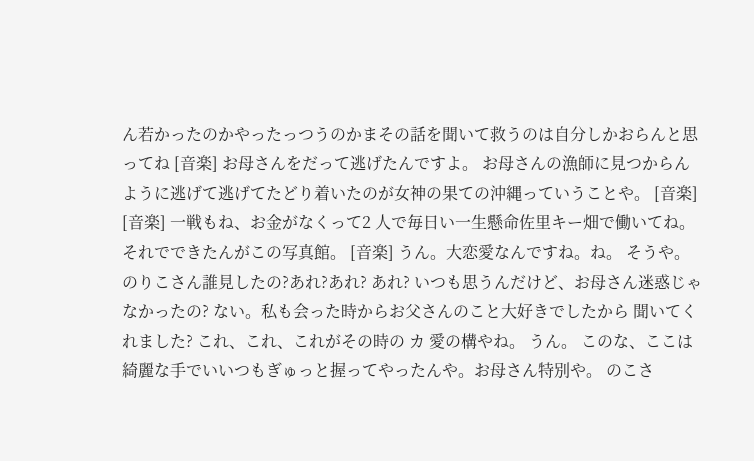ん若かったのかやったっつうのかまその話を聞いて救うのは自分しかおらんと思ってね [音楽] お母さんをだって逃げたんですよ。 お母さんの漁師に見つからんように逃げて逃げてたどり着いたのが女神の果ての沖縄っていうことや。 [音楽] [音楽] 一戦もね、お金がなくって2 人で毎日い一生懸命佐里キー畑で働いてね。それでできたんがこの写真館。 [音楽] うん。大恋愛なんですね。ね。 そうや。 のりこさん誰見したの?あれ?あれ? あれ? いつも思うんだけど、お母さん迷惑じゃなかったの? ない。私も会った時からお父さんのこと大好きでしたから 聞いてくれました? これ、これ、これがその時の カ 愛の構やね。 うん。 このな、ここは綺麗な手でいいつもぎゅっと握ってやったんや。お母さん特別や。 のこさ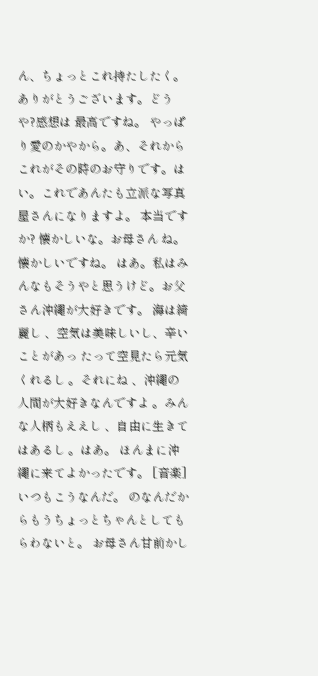ん、ちょっとこれ持たしたく。 ありがとうございます。どうや?感想は 最高ですね。 やっぱり愛のかやから。あ、それからこれがその時のお守りです。はい。これであんたも立派な写真屋さんになりますよ。 本当ですか? 懐かしいな。お母さん ね。懐かしいですね。 はあ。私はみんなもそうやと思うけど。お父さん沖縄が大好きです。 海は綺麗し 、空気は美味しいし、辛いことがあっ たって空見たら元気くれるし 。それにね 、沖縄の人間が大好きなんですよ 。みんな人柄もええし 、自由に生きてはあるし 。はあ。 ほんまに沖縄に来てよかったです。 [音楽] いつもこうなんだ。 のなんだからもうちょっとちゃんとしてもらわないと。 お母さん甘前かし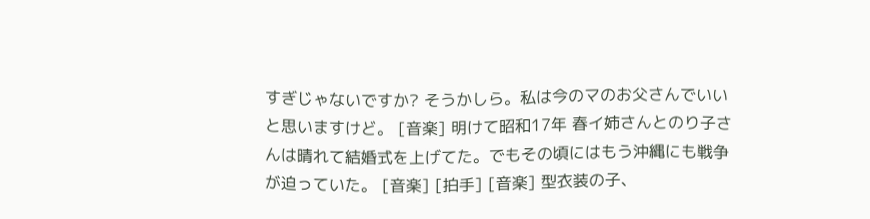すぎじゃないですか? そうかしら。私は今のマのお父さんでいいと思いますけど。 [音楽] 明けて昭和17年 春イ姉さんとのり子さんは晴れて結婚式を上げてた。でもその頃にはもう沖縄にも戦争が迫っていた。 [音楽] [拍手] [音楽] 型衣装の子、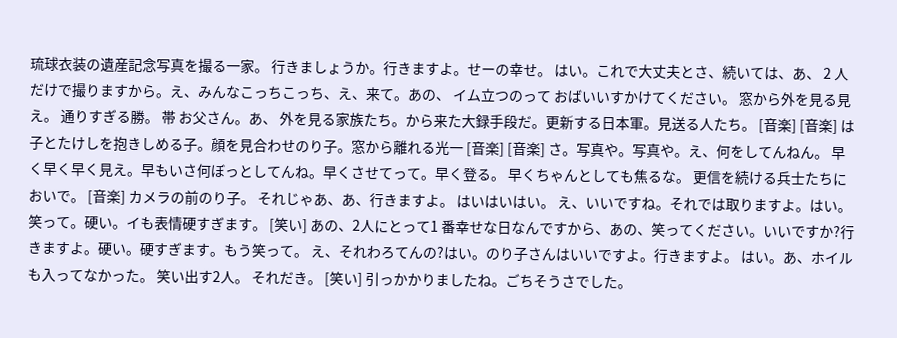琉球衣装の遺産記念写真を撮る一家。 行きましょうか。行きますよ。せーの幸せ。 はい。これで大丈夫とさ、続いては、あ、 2 人だけで撮りますから。え、みんなこっちこっち、え、来て。あの、 イム立つのって おばいいすかけてください。 窓から外を見る見え。 通りすぎる勝。 帯 お父さん。あ、 外を見る家族たち。から来た大録手段だ。更新する日本軍。見送る人たち。 [音楽] [音楽] は子とたけしを抱きしめる子。顔を見合わせのり子。窓から離れる光一 [音楽] [音楽] さ。写真や。写真や。え、何をしてんねん。 早く早く早く見え。早もいさ何ぼっとしてんね。早くさせてって。早く登る。 早くちゃんとしても焦るな。 更信を続ける兵士たちにおいで。 [音楽] カメラの前のり子。 それじゃあ、あ、行きますよ。 はいはいはい。 え、いいですね。それでは取りますよ。はい。笑って。硬い。イも表情硬すぎます。 [笑い] あの、2人にとって1 番幸せな日なんですから、あの、笑ってください。いいですか?行きますよ。硬い。硬すぎます。もう笑って。 え、それわろてんの?はい。のり子さんはいいですよ。行きますよ。 はい。あ、ホイルも入ってなかった。 笑い出す2人。 それだき。 [笑い] 引っかかりましたね。ごちそうさでした。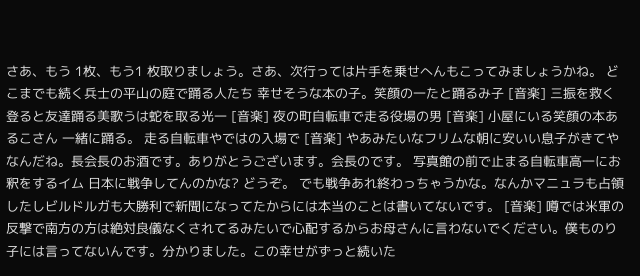さあ、もう 1枚、もう1 枚取りましょう。さあ、次行っては片手を乗せへんもこってみましょうかね。 どこまでも続く兵士の平山の庭で踊る人たち 幸せそうな本の子。笑顔の一たと踊るみ子 [音楽] 三振を救く登ると友達踊る美歌うは蛇を取る光一 [音楽] 夜の町自転車で走る役場の男 [音楽] 小屋にいる笑顔の本あるこさん 一緒に踊る。 走る自転車やではの入場で [音楽] やあみたいなフリムな朝に安いい息子がきてやなんだね。長会長のお酒です。ありがとうございます。会長のです。 写真館の前で止まる自転車高一にお釈をするイム 日本に戦争してんのかな? どうぞ。 でも戦争あれ終わっちゃうかな。なんかマニュラも占領したしビルドルガも大勝利で新聞になってたからには本当のことは書いてないです。 [音楽] 噂では米軍の反撃で南方の方は絶対良儀なくされてるみたいで心配するからお母さんに言わないでください。僕ものり子には言ってないんです。分かりました。この幸せがずっと続いた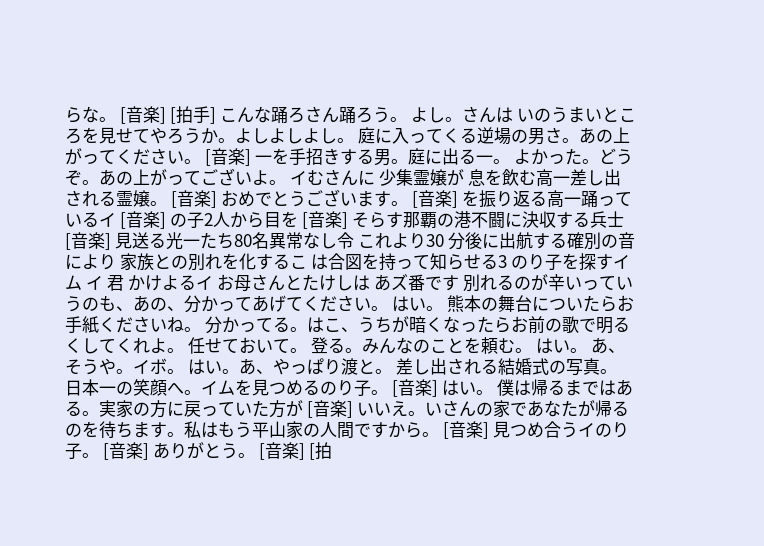らな。 [音楽] [拍手] こんな踊ろさん踊ろう。 よし。さんは いのうまいところを見せてやろうか。よしよしよし。 庭に入ってくる逆場の男さ。あの上がってください。 [音楽] 一を手招きする男。庭に出る一。 よかった。どうぞ。あの上がってございよ。 イむさんに 少集霊嬢が 息を飲む高一差し出される霊嬢。 [音楽] おめでとうございます。 [音楽] を振り返る高一踊っているイ [音楽] の子2人から目を [音楽] そらす那覇の港不闘に決収する兵士 [音楽] 見送る光一たち80名異常なし令 これより30 分後に出航する確別の音により 家族との別れを化するこ は合図を持って知らせる3 のり子を探すイム イ 君 かけよるイ お母さんとたけしは あズ番です 別れるのが辛いっていうのも、あの、分かってあげてください。 はい。 熊本の舞台についたらお手紙くださいね。 分かってる。はこ、うちが暗くなったらお前の歌で明るくしてくれよ。 任せておいて。 登る。みんなのことを頼む。 はい。 あ、そうや。イボ。 はい。あ、やっぱり渡と。 差し出される結婚式の写真。 日本一の笑顔へ。イムを見つめるのり子。 [音楽] はい。 僕は帰るまではある。実家の方に戻っていた方が [音楽] いいえ。いさんの家であなたが帰るのを待ちます。私はもう平山家の人間ですから。 [音楽] 見つめ合うイのり子。 [音楽] ありがとう。 [音楽] [拍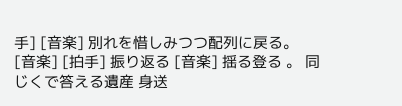手] [音楽] 別れを惜しみつつ配列に戻る。 [音楽] [拍手] 振り返る [音楽] 揺る登る 。 同じくで答える遺産 身送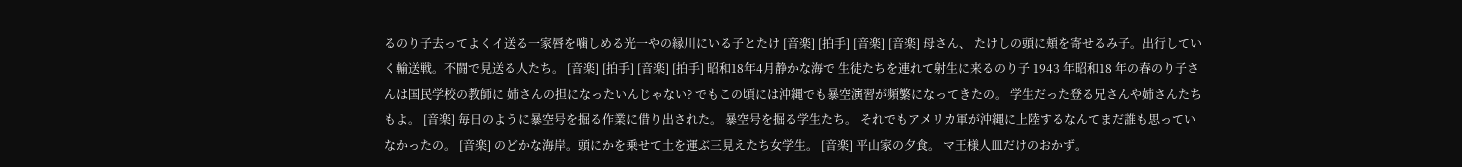るのり子去ってよくイ送る一家唇を噛しめる光一やの縁川にいる子とたけ [音楽] [拍手] [音楽] [音楽] 母さん、 たけしの頭に頬を寄せるみ子。出行していく輸送戦。不闘で見送る人たち。 [音楽] [拍手] [音楽] [拍手] 昭和18年4月静かな海で 生徒たちを連れて射生に来るのり子 1943 年昭和18 年の春のり子さんは国民学校の教師に 姉さんの担になったいんじゃない? でもこの頃には沖縄でも暴空演習が頻繁になってきたの。 学生だった登る兄さんや姉さんたちもよ。 [音楽] 毎日のように暴空号を掘る作業に借り出された。 暴空号を掘る学生たち。 それでもアメリカ軍が沖縄に上陸するなんてまだ誰も思っていなかったの。 [音楽] のどかな海岸。頭にかを乗せて土を運ぶ三見えたち女学生。 [音楽] 平山家の夕食。 マ王様人皿だけのおかず。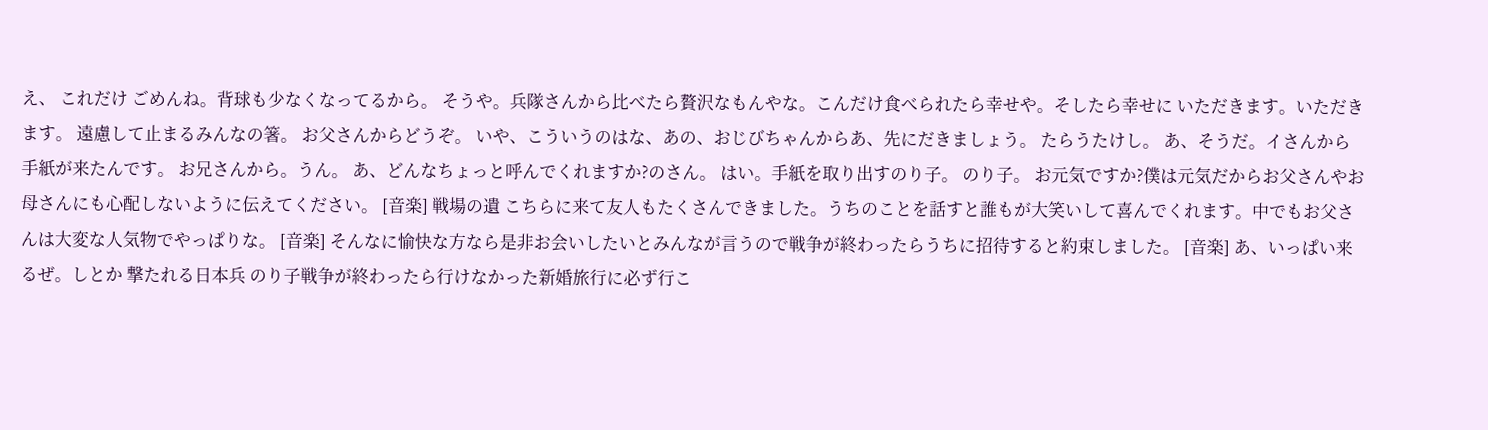え、 これだけ ごめんね。背球も少なくなってるから。 そうや。兵隊さんから比べたら贅沢なもんやな。こんだけ食べられたら幸せや。そしたら幸せに いただきます。いただきます。 遠慮して止まるみんなの箸。 お父さんからどうぞ。 いや、こういうのはな、あの、おじびちゃんからあ、先にだきましょう。 たらうたけし。 あ、そうだ。イさんから手紙が来たんです。 お兄さんから。うん。 あ、どんなちょっと呼んでくれますか?のさん。 はい。手紙を取り出すのり子。 のり子。 お元気ですか?僕は元気だからお父さんやお母さんにも心配しないように伝えてください。 [音楽] 戦場の遺 こちらに来て友人もたくさんできました。うちのことを話すと誰もが大笑いして喜んでくれます。中でもお父さんは大変な人気物でやっぱりな。 [音楽] そんなに愉快な方なら是非お会いしたいとみんなが言うので戦争が終わったらうちに招待すると約束しました。 [音楽] あ、いっぱい来るぜ。しとか 撃たれる日本兵 のり子戦争が終わったら行けなかった新婚旅行に必ず行こ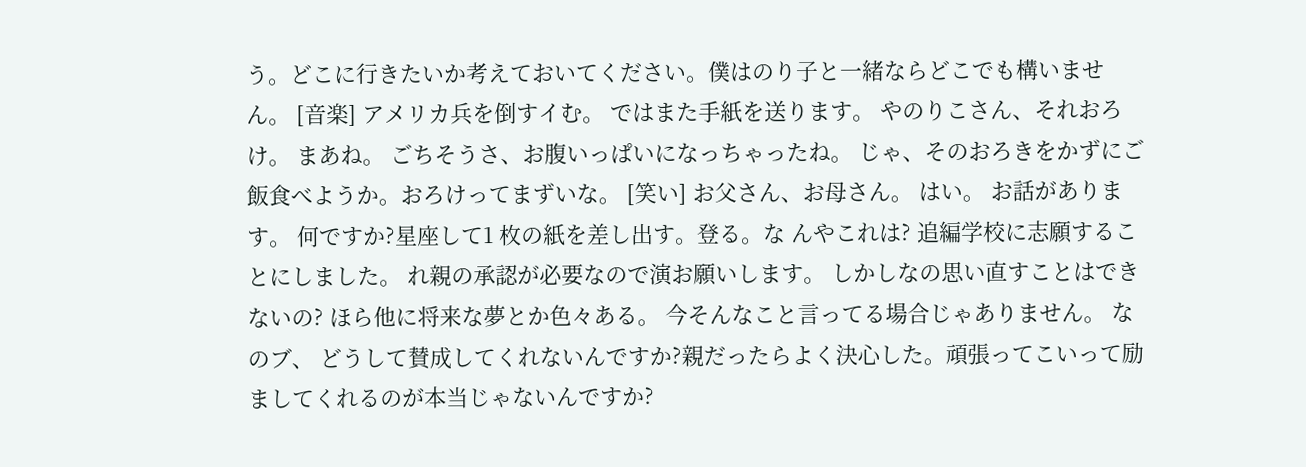う。どこに行きたいか考えておいてください。僕はのり子と一緒ならどこでも構いません。 [音楽] アメリカ兵を倒すイむ。 ではまた手紙を送ります。 やのりこさん、それおろけ。 まあね。 ごちそうさ、お腹いっぱいになっちゃったね。 じゃ、そのおろきをかずにご飯食べようか。おろけってまずいな。 [笑い] お父さん、お母さん。 はい。 お話があります。 何ですか?星座して1 枚の紙を差し出す。登る。な んやこれは? 追編学校に志願することにしました。 れ親の承認が必要なので演お願いします。 しかしなの思い直すことはできないの? ほら他に将来な夢とか色々ある。 今そんなこと言ってる場合じゃありません。 なのブ、 どうして賛成してくれないんですか?親だったらよく決心した。頑張ってこいって励ましてくれるのが本当じゃないんですか?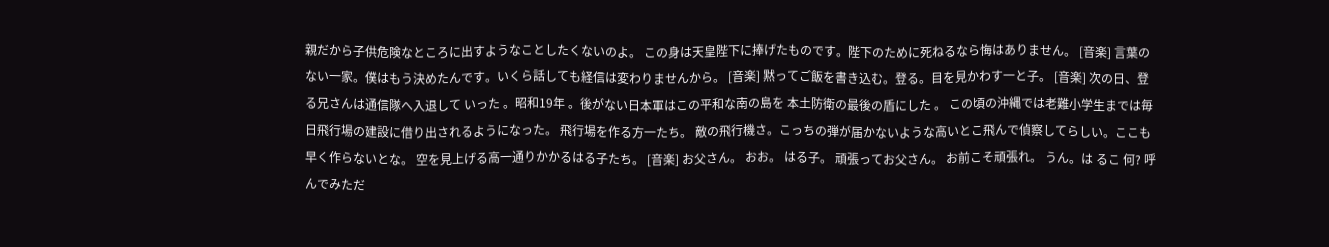親だから子供危険なところに出すようなことしたくないのよ。 この身は天皇陛下に捧げたものです。陛下のために死ねるなら悔はありません。 [音楽] 言葉のない一家。僕はもう決めたんです。いくら話しても経信は変わりませんから。 [音楽] 黙ってご飯を書き込む。登る。目を見かわす一と子。 [音楽] 次の日、登る兄さんは通信隊へ入退して いった 。昭和19年 。後がない日本軍はこの平和な南の島を 本土防衛の最後の盾にした 。 この頃の沖縄では老難小学生までは毎日飛行場の建設に借り出されるようになった。 飛行場を作る方一たち。 敵の飛行機さ。こっちの弾が届かないような高いとこ飛んで偵察してらしい。ここも早く作らないとな。 空を見上げる高一通りかかるはる子たち。 [音楽] お父さん。 おお。 はる子。 頑張ってお父さん。 お前こそ頑張れ。 うん。は るこ 何? 呼んでみただ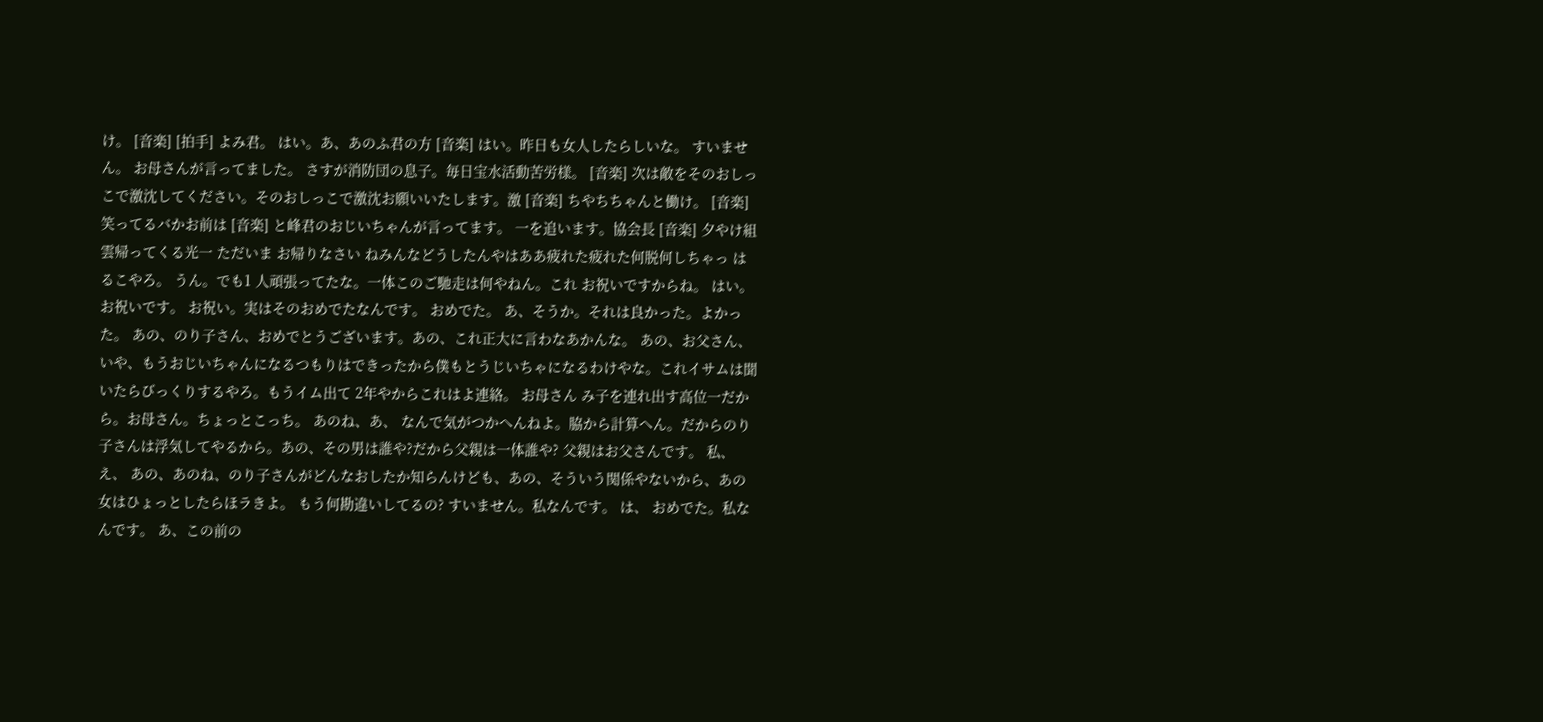け。 [音楽] [拍手] よみ君。 はい。あ、あのふ君の方 [音楽] はい。昨日も女人したらしいな。 すいません。 お母さんが言ってました。 さすが消防団の息子。毎日宝水活動苦労様。 [音楽] 次は敵をそのおしっこで激沈してください。そのおしっこで激沈お願いいたします。激 [音楽] ちやちちゃんと働け。 [音楽] 笑ってるバかお前は [音楽] と峰君のおじいちゃんが言ってます。 一を追います。協会長 [音楽] 夕やけ組雲帰ってくる光一 ただいま お帰りなさい ねみんなどうしたんやはああ疲れた疲れた何脱何しちゃっ はるこやろ。 うん。でも1 人頑張ってたな。一体このご馳走は何やねん。これ お祝いですからね。 はい。お祝いです。 お祝い。実はそのおめでたなんです。 おめでた。 あ、そうか。それは良かった。よかった。 あの、のり子さん、おめでとうございます。あの、これ正大に言わなあかんな。 あの、お父さん、 いや、もうおじいちゃんになるつもりはできったから僕もとうじいちゃになるわけやな。これイサムは聞いたらびっくりするやろ。もうイム出て 2年やからこれはよ連絡。 お母さん み子を連れ出す高位一だから。お母さん。ちょっとこっち。 あのね、あ、 なんで気がつかへんねよ。脇から計算へん。だからのり子さんは浮気してやるから。あの、その男は誰や?だから父親は一体誰や? 父親はお父さんです。 私、え、 あの、あのね、のり子さんがどんなおしたか知らんけども、あの、そういう関係やないから、あの女はひょっとしたらほラきよ。 もう何勘違いしてるの? すいません。私なんです。 は、 おめでた。私なんです。 あ、この前の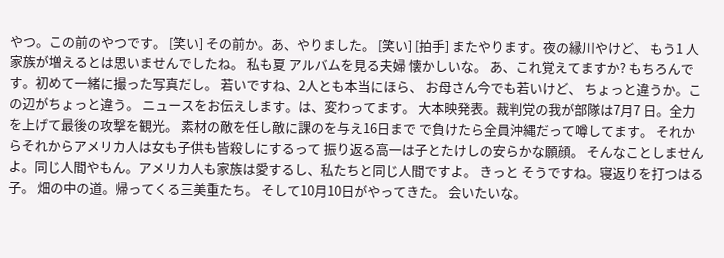やつ。この前のやつです。 [笑い] その前か。あ、やりました。 [笑い] [拍手] またやります。夜の縁川やけど、 もう1 人家族が増えるとは思いませんでしたね。 私も夏 アルバムを見る夫婦 懐かしいな。 あ、これ覚えてますか? もちろんです。初めて一緒に撮った写真だし。 若いですね、2人とも本当にほら、 お母さん今でも若いけど、 ちょっと違うか。この辺がちょっと違う。 ニュースをお伝えします。は、変わってます。 大本映発表。裁判党の我が部隊は7月7 日。全力を上げて最後の攻撃を観光。 素材の敵を任し敵に課のを与え16日まで で負けたら全員沖縄だって噂してます。 それからそれからアメリカ人は女も子供も皆殺しにするって 振り返る高一は子とたけしの安らかな願顔。 そんなことしませんよ。同じ人間やもん。アメリカ人も家族は愛するし、私たちと同じ人間ですよ。 きっと そうですね。寝返りを打つはる子。 畑の中の道。帰ってくる三美重たち。 そして10月10日がやってきた。 会いたいな。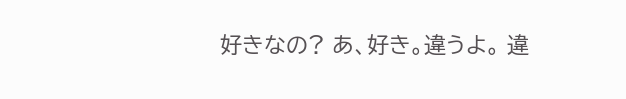好きなの? あ、好き。違うよ。 違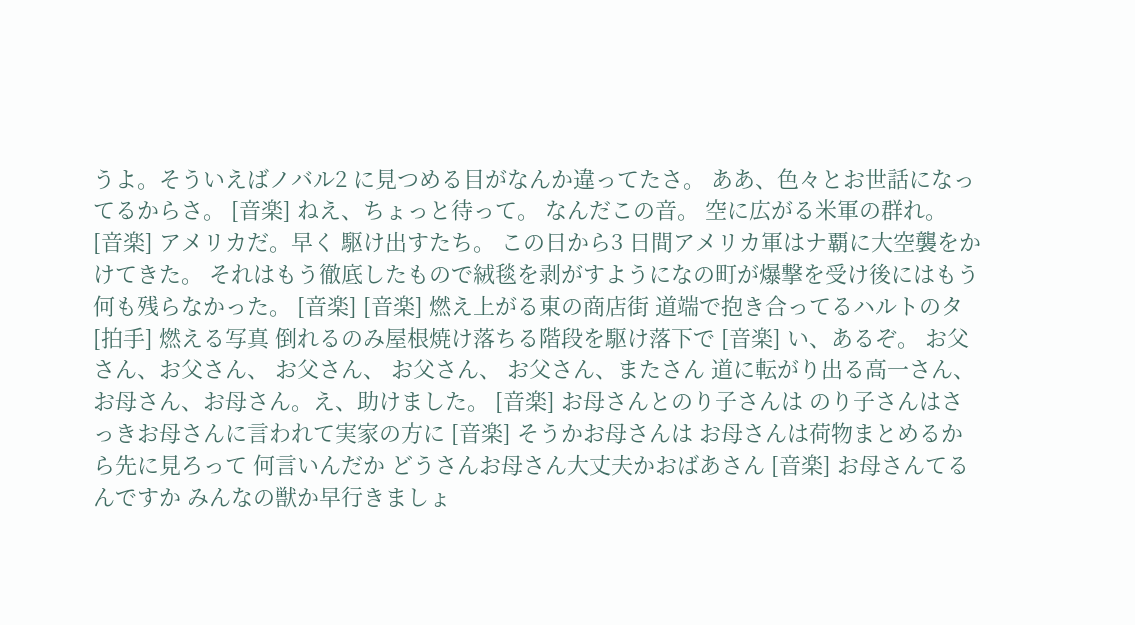うよ。そういえばノバル2 に見つめる目がなんか違ってたさ。 ああ、色々とお世話になってるからさ。 [音楽] ねえ、ちょっと待って。 なんだこの音。 空に広がる米軍の群れ。 [音楽] アメリカだ。早く 駆け出すたち。 この日から3 日間アメリカ軍はナ覇に大空襲をかけてきた。 それはもう徹底したもので絨毯を剥がすようになの町が爆撃を受け後にはもう何も残らなかった。 [音楽] [音楽] 燃え上がる東の商店街 道端で抱き合ってるハルトのタ [拍手] 燃える写真 倒れるのみ屋根焼け落ちる階段を駆け落下で [音楽] い、あるぞ。 お父さん、お父さん、 お父さん、 お父さん、 お父さん、またさん 道に転がり出る高一さん、お母さん、お母さん。え、助けました。 [音楽] お母さんとのり子さんは のり子さんはさっきお母さんに言われて実家の方に [音楽] そうかお母さんは お母さんは荷物まとめるから先に見ろって 何言いんだか どうさんお母さん大丈夫かおばあさん [音楽] お母さんてるんですか みんなの獣か早行きましょ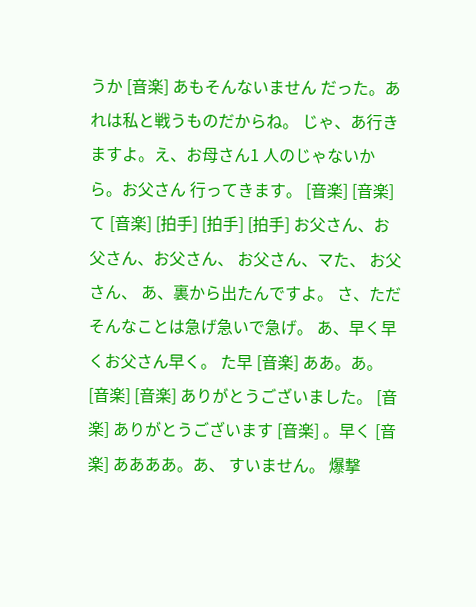うか [音楽] あもそんないません だった。あれは私と戦うものだからね。 じゃ、あ行きますよ。え、お母さん1 人のじゃないから。お父さん 行ってきます。 [音楽] [音楽] て [音楽] [拍手] [拍手] [拍手] お父さん、お父さん、お父さん、 お父さん、マた、 お父さん、 あ、裏から出たんですよ。 さ、ただそんなことは急げ急いで急げ。 あ、早く早くお父さん早く。 た早 [音楽] ああ。あ。 [音楽] [音楽] ありがとうございました。 [音楽] ありがとうございます [音楽] 。早く [音楽] ああああ。あ、 すいません。 爆撃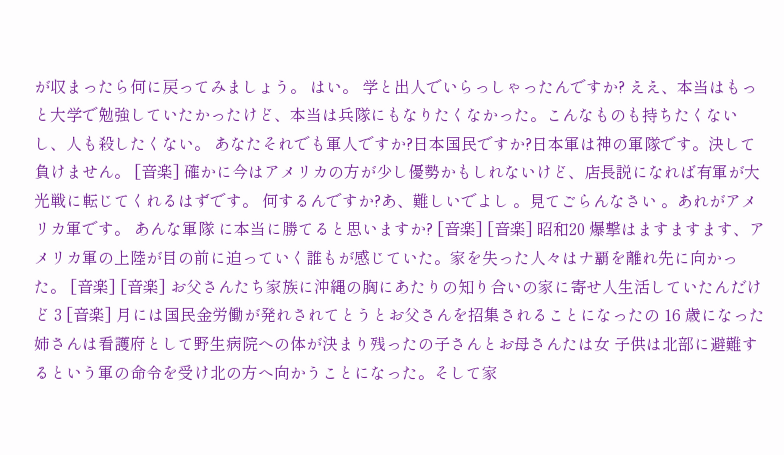が収まったら何に戻ってみましょう。 はい。 学と出人でいらっしゃったんですか? ええ、本当はもっと大学で勉強していたかったけど、本当は兵隊にもなりたくなかった。こんなものも持ちたくないし、人も殺したくない。 あなたそれでも軍人ですか?日本国民ですか?日本軍は神の軍隊です。決して負けません。 [音楽] 確かに今はアメリカの方が少し優勢かもしれないけど、店長説になれば有軍が大光戦に転じてくれるはずです。 何するんですか?あ、難しいでよし 。見てごらんなさい 。あれがアメリカ軍です。 あんな軍隊 に本当に勝てると思いますか? [音楽] [音楽] 昭和20 爆撃はますますます、アメリカ軍の上陸が目の前に迫っていく誰もが感じていた。家を失った人々はナ覇を離れ先に向かった。 [音楽] [音楽] お父さんたち家族に沖縄の胸にあたりの知り合いの家に寄せ人生活していたんだけど 3 [音楽] 月には国民金労働が発れされてとうとお父さんを招集されることになったの 16 歳になった姉さんは看護府として野生病院への体が決まり残ったの子さんとお母さんたは女 子供は北部に避難するという軍の命令を受け北の方へ向かうことになった。そして家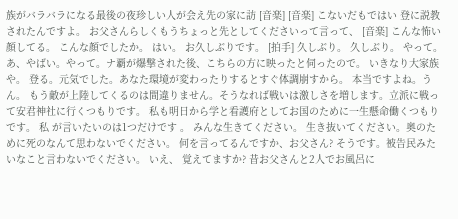族がバラバラになる最後の夜珍しい人が会え先の家に訪 [音楽] [音楽] こないだもではい 登に説教されたんですよ。 お父さんらしくもうちょっと先としてくださいって言って、 [音楽] こんな怖い顔してる。 こんな顔でしたか。 はい。 お久しぶりです。 [拍手] 久しぶり。 久しぶり。 やって。あ、やばい。やって。ナ覇が爆撃された後、こちらの方に映ったと伺ったので。 いきなり大家族や。 登る。元気でした。あなた環境が変わったりするとすぐ体調崩すから。 本当ですよね。うん。 もう敵が上陸してくるのは間違りません。そうなれば戦いは激しさを増します。立派に戦って安君神社に行くつもりです。 私も明日から学と看護府としてお国のために一生懸命働くつもりです。 私 が言いたいのは1つだけです 。 みんな生きてください。 生き抜いてください。奥のために死のなんて思わないでください。 何を言ってるんですか、お父さん? そうです。被告民みたいなこと言わないでください。 いえ、 覚えてますか? 昔お父さんと2人でお風呂に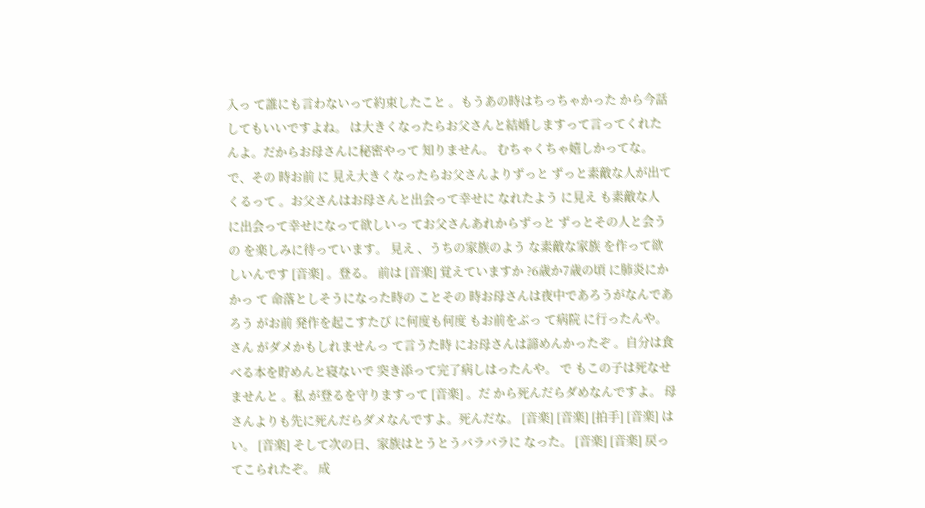入っ て誰にも言わないって約束したこと 。もうあの時はちっちゃかった から今話してもいいですよね。 は大きくなったらお父さんと結婚しますって言ってくれたんよ。だからお母さんに秘密やって 知りません。 むちゃくちゃ嬉しかってな。 で、その 時お前 に 見え大きくなったらお父さんよりずっと ずっと素敵な人が出てくるって 。お父さんはお母さんと出会って幸せに なれたよう に見え も素敵な人 に出会って幸せになって欲しいっ てお父さんあれからずっと ずっとその人と会うの を楽しみに待っています。 見え 、うちの家族のよう な素敵な家族 を作って欲しいんです [音楽] 。登る。 前は [音楽] 覚えていますか ?6歳か7歳の頃 に肺炎にかかっ て 命落としそうになった時の ことその 時お母さんは夜中であろうがなんであろう がお前 発作を起こすたび に何度も何度 もお前をぶっ て病院 に行ったんや。 さん がダメかもしれませんっ て言うた時 にお母さんは諦めんかったぞ 。自分は食べる本を貯めんと寝ないで 突き添って完了病しはったんや。 で もこの子は死なせませんと 。私 が登るを守りますって [音楽] 。だ から死んだらダめなんですよ。 母さんよりも先に死んだらダメなんですよ。死んだな。 [音楽] [音楽] [拍手] [音楽] はい。 [音楽] そして次の日、家族はとうとうバラバラに なった。 [音楽] [音楽] 戻ってこられたぞ。 成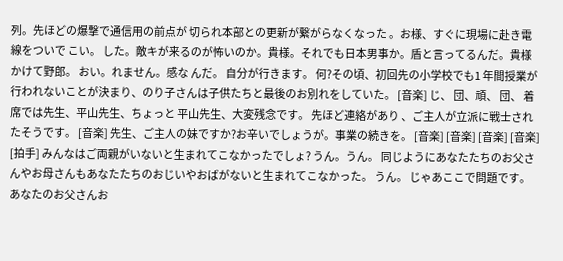列。先ほどの爆撃で通信用の前点が 切られ本部との更新が繋がらなくなった 。お様、すぐに現場に赴き電線をついで こい。 した。敵キが来るのが怖いのか。貴様。それでも日本男事か。盾と言ってるんだ。貴様かけて野郎。 おい。れません。感な んだ。 自分が行きます。 何?その頃、初回先の小学校でも1 年間授業が行われないことが決まり、のり子さんは子供たちと最後のお別れをしていた。 [音楽] じ、 団、頑、 団、 着席では先生、平山先生、ちょっと 平山先生、大変残念です。 先ほど連絡があり 、ご主人が立派に戦士されたそうです。 [音楽] 先生、ご主人の妹ですか?お辛いでしょうが。事業の続きを。 [音楽] [音楽] [音楽] [音楽] [拍手] みんなはご両親がいないと生まれてこなかったでしょ? うん。うん。 同じようにあなたたちのお父さんやお母さんもあなたたちのおじいやおばがないと生まれてこなかった。 うん。 じゃあここで問題です。 あなたのお父さんお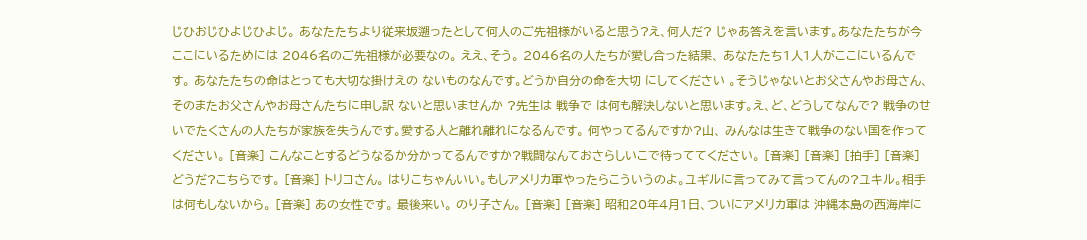じひおじひよじひよじ。 あなたたちより従来坂遡ったとして何人のご先祖様がいると思う?え、何人だ? じゃあ答えを言います。あなたたちが今ここにいるためには 2046名のご先祖様が必要なの。 ええ、そう。 2046名の人たちが愛し合った結果、 あなたたち1人1人がここにいるんです。 あなたたちの命はとっても大切な掛けえの ないものなんです。どうか自分の命を大切 にしてください 。そうじゃないとお父さんやお母さん、 そのまたお父さんやお母さんたちに申し訳 ないと思いませんか ?先生は 戦争で は何も解決しないと思います。え、ど、どうしてなんで? 戦争のせいでたくさんの人たちが家族を失うんです。愛する人と離れ離れになるんです。 何やってるんですか?山、 みんなは生きて戦争のない国を作ってください。 [音楽] こんなことするどうなるか分かってるんですか?戦闘なんておさらしいこで待っててください。 [音楽] [音楽] [拍手] [音楽] どうだ?こちらです。 [音楽] トリコさん。 はりこちゃんいい。もしアメリカ軍やったらこういうのよ。ユギルに言ってみて言ってんの?ユキル。相手は何もしないから。 [音楽] あの女性です。 最後来い。 のり子さん。 [音楽] [音楽] 昭和20年4月1日、ついにアメリカ軍は 沖縄本島の西海岸に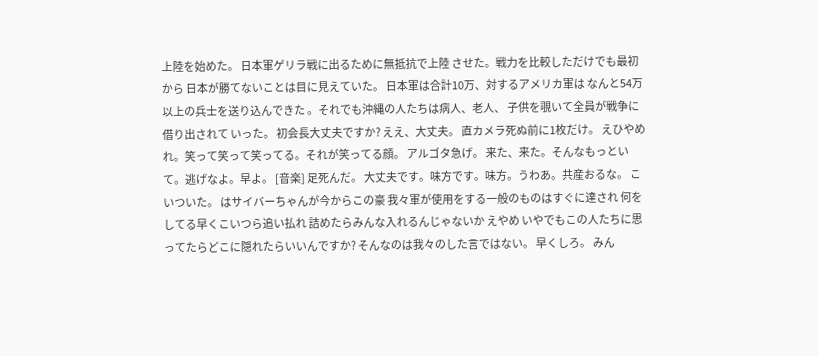上陸を始めた。 日本軍ゲリラ戦に出るために無抵抗で上陸 させた。戦力を比較しただけでも最初から 日本が勝てないことは目に見えていた。 日本軍は合計10万、対するアメリカ軍は なんと54万以上の兵士を送り込んできた 。それでも沖縄の人たちは病人、老人、 子供を覗いて全員が戦争に借り出されて いった。 初会長大丈夫ですか? ええ、大丈夫。 直カメラ死ぬ前に1枚だけ。 えひやめれ。笑って笑って笑ってる。それが笑ってる顔。 アルゴタ急げ。 来た、来た。そんなもっといて。逃げなよ。早よ。 [音楽] 足死んだ。 大丈夫です。味方です。味方。うわあ。共産おるな。 こいついた。 はサイバーちゃんが今からこの豪 我々軍が使用をする一般のものはすぐに達され 何をしてる早くこいつら追い払れ 詰めたらみんな入れるんじゃないか えやめ いやでもこの人たちに思ってたらどこに隠れたらいいんですか? そんなのは我々のした言ではない。 早くしろ。 みん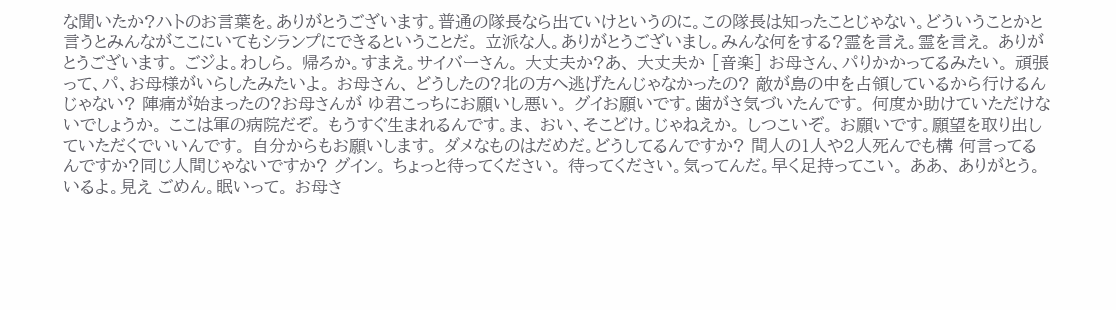な聞いたか?ハトのお言葉を。ありがとうございます。普通の隊長なら出ていけというのに。この隊長は知ったことじゃない。どういうことかと言うとみんながここにいてもシランプにできるということだ。 立派な人。ありがとうございまし。みんな何をする?霊を言え。霊を言え。 ありがとうございます。 ごジよ。わしら。 帰ろか。すまえ。サイバーさん。 大丈夫か?あ、 大丈夫か [音楽] お母さん、パりかかってるみたい。 頑張って、パ、お母様がいらしたみたいよ。 お母さん、 どうしたの?北の方へ逃げたんじゃなかったの? 敵が島の中を占領しているから行けるんじゃない? 陣痛が始まったの?お母さんが ゆ君こっちにお願いし悪い。 グイお願いです。歯がさ気づいたんです。 何度か助けていただけないでしょうか。 ここは軍の病院だぞ。 もうすぐ生まれるんです。ま、 おい、そこどけ。じゃねえか。 しつこいぞ。 お願いです。願望を取り出していただくでいいんです。 自分からもお願いします。 ダメなものはだめだ。どうしてるんですか? 間人の1人や2人死んでも構 何言ってるんですか?同じ人間じゃないですか? グイン。 ちょっと待ってください。 待ってください。気ってんだ。早く足持ってこい。 ああ、 ありがとう。いるよ。見え ごめん。眠いって。 お母さ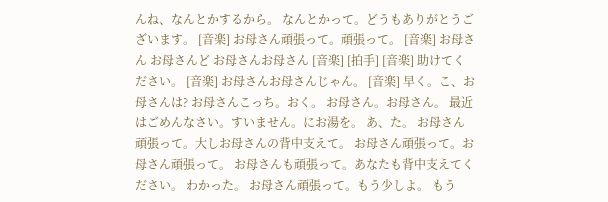んね、なんとかするから。 なんとかって。どうもありがとうございます。 [音楽] お母さん頑張って。頑張って。 [音楽] お母さん お母さんど お母さんお母さん [音楽] [拍手] [音楽] 助けてください。 [音楽] お母さんお母さんじゃん。 [音楽] 早く。こ、お母さんは? お母さんこっち。おく。 お母さん。お母さん。 最近はごめんなさい。すいません。にお湯を。 あ、た。 お母さん頑張って。大しお母さんの背中支えて。 お母さん頑張って。お母さん頑張って。 お母さんも頑張って。あなたも背中支えてください。 わかった。 お母さん頑張って。もう少しよ。 もう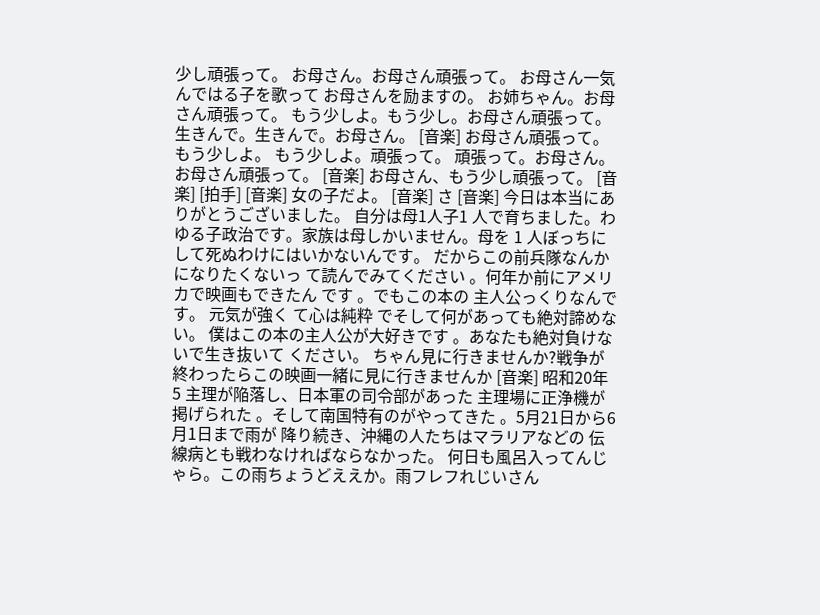少し頑張って。 お母さん。お母さん頑張って。 お母さん一気んではる子を歌って お母さんを励ますの。 お姉ちゃん。お母さん頑張って。 もう少しよ。もう少し。お母さん頑張って。生きんで。生きんで。お母さん。 [音楽] お母さん頑張って。 もう少しよ。 もう少しよ。頑張って。 頑張って。お母さん。 お母さん頑張って。 [音楽] お母さん、もう少し頑張って。 [音楽] [拍手] [音楽] 女の子だよ。 [音楽] さ [音楽] 今日は本当にありがとうございました。 自分は母1人子1 人で育ちました。わゆる子政治です。家族は母しかいません。母を 1 人ぼっちにして死ぬわけにはいかないんです。 だからこの前兵隊なんかになりたくないっ て読んでみてください 。何年か前にアメリカで映画もできたん です 。でもこの本の 主人公っくりなんです。 元気が強く て心は純粋 でそして何があっても絶対諦めない。 僕はこの本の主人公が大好きです 。あなたも絶対負けないで生き抜いて ください。 ちゃん見に行きませんか?戦争が終わったらこの映画一緒に見に行きませんか [音楽] 昭和20年5 主理が陥落し、日本軍の司令部があった 主理場に正浄機が掲げられた 。そして南国特有のがやってきた 。5月21日から6月1日まで雨が 降り続き、沖縄の人たちはマラリアなどの 伝線病とも戦わなければならなかった。 何日も風呂入ってんじゃら。この雨ちょうどええか。雨フレフれじいさん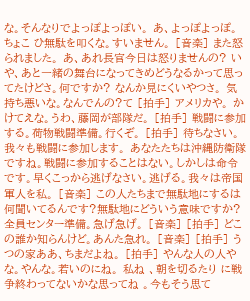な。そんなりでよっぽよっぽい。 あ、よっぽよっぽ。ちょこ ひ無駄を叩くな。すいません。 [音楽] また怒られました。 あ、あれ長官今日は怒りませんの? いや、あと一緒の舞台になってきめどうなるかって思ってたけどさ。何ですか? なんか見にくいやつさ。 気持ち悪いな。なんでんの?て [拍手] アメリカや。 かけてえな。うわ、藤岡が部隊だ。 [拍手] 戦闘に参加する。荷物戦闘準備。行くぞ。 [拍手] 待ちなさい。我々も戦闘に参加します。 あなたたちは沖縄防衛隊ですね。戦闘に参加することはない。しかしは命令です。早くこっから逃げなさい。逃げる。我々は帝国軍人を私。 [音楽] この人たちまで無駄地にするは何聞いてるんです?無駄地にどういう意味ですか?全員センター準備。急げ急げ。 [音楽] [拍手] どこの誰か知らんけど。あんた急れ。 [音楽] [拍手] うつの家ああ、ちまだよね。 [拍手] やんな人の人やな。やんな。若いのにね。 私ね 、朝を切るたり に戦争終わってないかな思ってね 。今もそう思て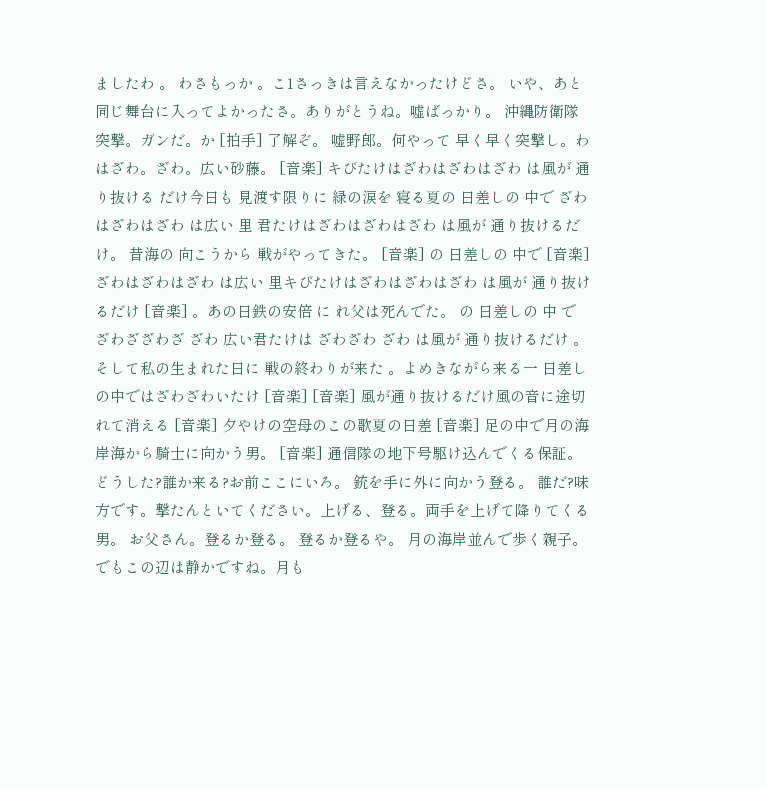ましたわ 。 わさもっか 。こ1さっきは言えなかったけどさ。 いや、あと同じ舞台に入ってよかったさ。ありがとうね。嘘ばっかり。 沖縄防衛隊突撃。ガンだ。か [拍手] 了解ぞ。 嘘野郎。何やって 早く早く突撃し。わはざわ。ざわ。広い砂藤。 [音楽] キびたけはざわはざわはざわ は風が 通り抜ける だけ今日も 見渡す限りに 緑の涙を 寝る夏の 日差しの 中で ざわはざわはざわ は広い 里 君たけはざわはざわはざわ は風が 通り抜けるだけ。 昔海の 向こうから 戦がやってきた。 [音楽] の 日差しの 中で [音楽] ざわはざわはざわ は広い 里キびたけはざわはざわはざわ は風が 通り抜けるだけ [音楽] 。あの日鉄の安倍 に れ父は死んでた。 の 日差しの 中 で ざわざざわざ ざわ 広い君たけは ざわざわ ざわ は風が 通り抜けるだけ 。そして私の生まれた日に 戦の終わりが来た 。よめきながら来る一 日差しの中ではざわざわいたけ [音楽] [音楽] 風が通り抜けるだけ風の音に途切れて消える [音楽] 夕やけの空母のこの歌夏の日差 [音楽] 足の中で月の海岸海から騎士に向かう男。 [音楽] 通信隊の地下号駆け込んでくる保証。 どうした?誰か来る?お前ここにいろ。 銃を手に外に向かう登る。 誰だ?味方です。撃たんといてください。上げる、登る。両手を上げて降りてくる男。 お父さん。登るか登る。 登るか登るや。 月の海岸並んで歩く親子。 でもこの辺は静かですね。月も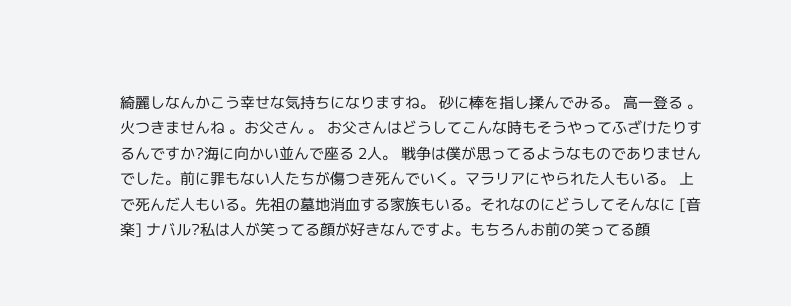綺麗しなんかこう幸せな気持ちになりますね。 砂に棒を指し揉んでみる。 高一登る 。火つきませんね 。お父さん 。 お父さんはどうしてこんな時もそうやってふざけたりするんですか?海に向かい並んで座る 2人。 戦争は僕が思ってるようなものでありませんでした。前に罪もない人たちが傷つき死んでいく。マラリアにやられた人もいる。 上で死んだ人もいる。先祖の墓地消血する家族もいる。それなのにどうしてそんなに [音楽] ナバル?私は人が笑ってる顔が好きなんですよ。もちろんお前の笑ってる顔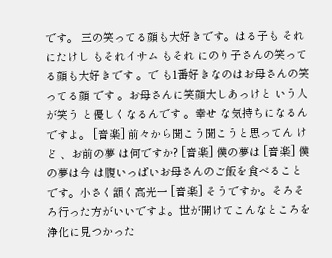です。 三の笑ってる顔も大好きです。はる子も それにたけし もそれイサム もそれ にのり子さんの笑ってる顔も大好きです 。で も1番好きなのはお母さんの笑ってる顔 です 。お母さんに笑顔大しあっけと いう人が笑う と優しくなるんです 。幸せ な気持ちになるんですよ。 [音楽] 前々から聞こう聞こうと思ってん けど 、お前の夢 は何ですか? [音楽] 僕の夢は [音楽] 僕の夢は今 は腹いっぱいお母さんのご飯を食べることです。小さく頷く高光一 [音楽] そうですか。そろそろ行った方がいいですよ。世が開けてこんなところを浄化に見つかった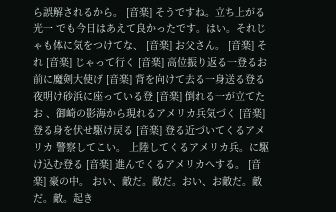ら誤解されるから。 [音楽] そうですね。立ち上がる光一 でも今日はあえて良かったです。はい。それじゃも体に気をつけてな、 [音楽] お父さん。 [音楽] それ [音楽] じゃって行く [音楽] 高位振り返る一登るお前に魔剣大使げ [音楽] 背を向けて去る一身送る登る夜明け砂浜に座っている登 [音楽] 倒れる一が立てたお 、御崎の影海から現れるアメリカ兵気づく [音楽] 登る身を伏せ駆け戻る [音楽] 登る近づいてくるアメリカ 警察してこい。 上陸してくるアメリカ兵。に駆け込む登る [音楽] 進んでくるアメリカへする。 [音楽] 豪の中。 おい、敵だ。敵だ。おい、お敵だ。敵だ。敵。起き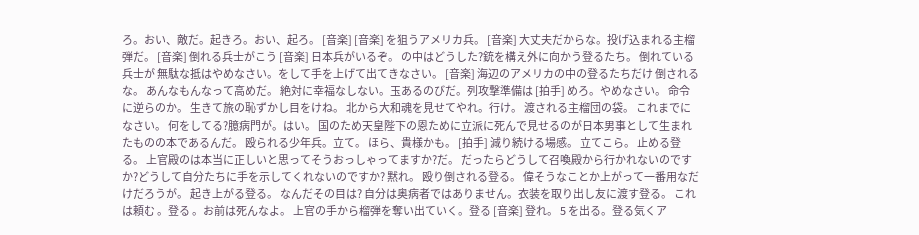ろ。おい、敵だ。起きろ。おい、起ろ。 [音楽] [音楽] を狙うアメリカ兵。 [音楽] 大丈夫だからな。投げ込まれる主榴弾だ。 [音楽] 倒れる兵士がこう [音楽] 日本兵がいるぞ。 の中はどうした?銃を構え外に向かう登るたち。 倒れている兵士が 無駄な抵はやめなさい。をして手を上げて出てきなさい。 [音楽] 海辺のアメリカの中の登るたちだけ 倒されるな。 あんなもんなって高めだ。 絶対に幸福なしない。玉あるのびだ。列攻撃準備は [拍手] めろ。やめなさい。 命令に逆らのか。 生きて旅の恥ずかし目をけね。 北から大和魂を見せてやれ。行け。 渡される主榴団の袋。 これまでになさい。 何をしてる?臆病門が。はい。 国のため天皇陛下の恩ために立派に死んで見せるのが日本男事として生まれたものの本であるんだ。 殴られる少年兵。立て。 ほら、貴様かも。 [拍手] 減り続ける場感。 立てこら。 止める登る。 上官殿のは本当に正しいと思ってそうおっしゃってますか?だ。 だったらどうして召喚殿から行かれないのですか?どうして自分たちに手を示してくれないのですか? 黙れ。 殴り倒される登る。 偉そうなことか上がって一番用なだけだろうが。 起き上がる登る。 なんだその目は? 自分は奥病者ではありません。衣装を取り出し友に渡す登る。 これは頼む 。登る 。お前は死んなよ。 上官の手から榴弾を奪い出ていく。登る [音楽] 登れ。 5 を出る。登る気くア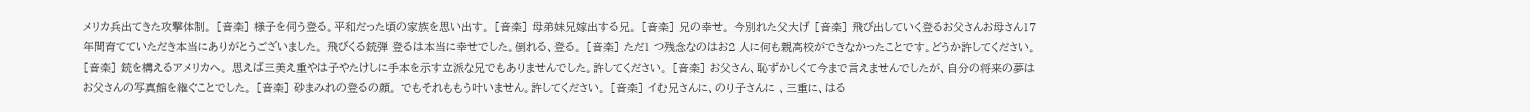メリカ兵出てきた攻撃体制。 [音楽] 様子を伺う登る。平和だった頃の家族を思い出す。 [音楽] 母弟妹兄嫁出する兄。 [音楽] 兄の幸せ。 今別れた父大げ [音楽] 飛び出していく登るお父さんお母さん17 年間育てていただき本当にありがとうございました。 飛びくる銃弾 登るは本当に幸せでした。倒れる、登る。 [音楽] ただ1 つ残念なのはお2 人に何も親高校ができなかったことです。どうか許してください。 [音楽] 銃を構えるアメリカへ。 思えば三美え重やは子やたけしに手本を示す立派な兄でもありませんでした。許してください。 [音楽] お父さん、恥ずかしくて今まで言えませんでしたが、自分の将来の夢はお父さんの写真館を継ぐことでした。 [音楽] 砂まみれの登るの顔。 でもそれももう叶いません。許してください。 [音楽] イむ兄さんに、のり子さんに 、三重に、はる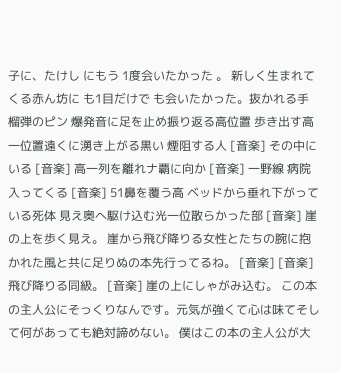子に、たけし にもう 1度会いたかった 。 新しく生まれてくる赤ん坊に も1目だけで も会いたかった。抜かれる手榴弾のピン 爆発音に足を止め振り返る高位置 歩き出す高一位置遠くに湧き上がる黒い 煙阻する人 [音楽] その中にいる [音楽] 高一列を離れナ覇に向か [音楽] 一野線 病院入ってくる [音楽] 51鼻を覆う高 ベッドから垂れ下がっている死体 見え奥へ駆け込む光一位散らかった部 [音楽] 崖の上を歩く見え。 崖から飛び降りる女性とたちの腕に抱かれた風と共に足りぬの本先行ってるね。 [音楽] [音楽] 飛び降りる同級。 [音楽] 崖の上にしゃがみ込む。 この本の主人公にそっくりなんです。元気が強くて心は味てそして何があっても絶対諦めない。 僕はこの本の主人公が大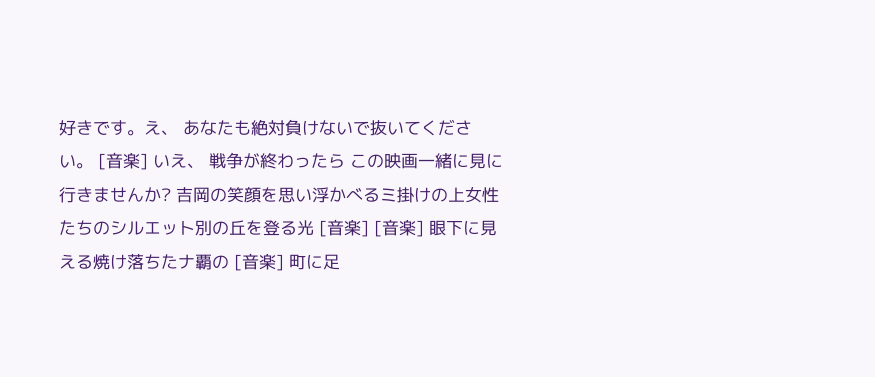好きです。え、 あなたも絶対負けないで抜いてください。 [音楽] いえ、 戦争が終わったら この映画一緒に見に行きませんか? 吉岡の笑顔を思い浮かべるミ掛けの上女性たちのシルエット別の丘を登る光 [音楽] [音楽] 眼下に見える焼け落ちたナ覇の [音楽] 町に足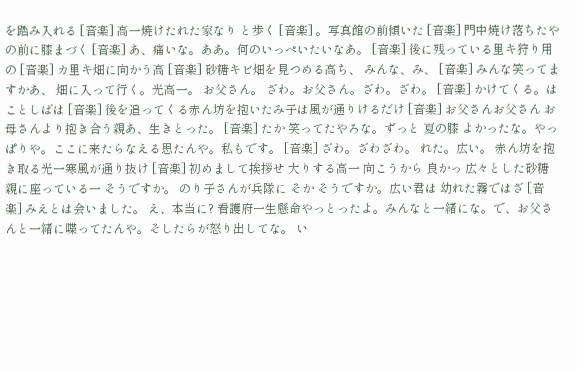を踏み入れる [音楽] 高一焼けたれた家なり と歩く [音楽] 。写真館の前傾いた [音楽] 門中焼け落ちたやの前に膝まづく [音楽] あ、痛いな。ああ。何のいっぺいたいなあ。 [音楽] 後に残っている里キ狩り用の [音楽] カ里キ畑に向かう高 [音楽] 砂糖キビ畑を見つめる高ち、 みんな、み、 [音楽] みんな笑ってますかあ、 畑に入って行く。光高一。 お父さん。 ざわ。お父さん。ざわ。ざわ。 [音楽] かけてくる。はことしばは [音楽] 後を追ってくる赤ん坊を抱いたみ子は風が通りけるだけ [音楽] お父さんお父さん お母さんより抱き合う親あ、生きとった。 [音楽] たか 笑ってたやろな。ずっと 夏の膝 よかったな。やっぱりや。ここに来たらなえる思たんや。私もです。 [音楽] ざわ。ざわざわ。 れた。広い。 赤ん坊を抱き取る光一寒風が通り抜け [音楽] 初めまして挨拶せ 大りする高一 向こうから 良かっ 広々とした砂糖親に座っている一 そうですか。 のり子さんが兵隊に そか そうですか。広い君は 幼れた霧ではざ [音楽] みえとは会いました。 え、本当に? 看護府一生懸命やっとったよ。みんなと一緒にな。で、お父さんと一緒に喋ってたんや。そしたらが怒り出してな。 い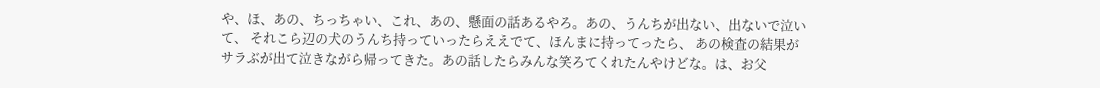や、ほ、あの、ちっちゃい、これ、あの、懸面の話あるやろ。あの、うんちが出ない、出ないで泣いて、 それこら辺の犬のうんち持っていったらええでて、ほんまに持ってったら、 あの検査の結果がサラぶが出て泣きながら帰ってきた。あの話したらみんな笑ろてくれたんやけどな。は、お父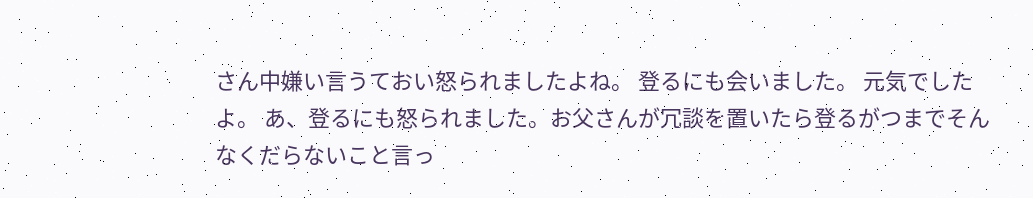さん中嫌い言うておい怒られましたよね。 登るにも会いました。 元気でしたよ。 あ、登るにも怒られました。お父さんが冗談を置いたら登るがつまでそんなくだらないこと言っ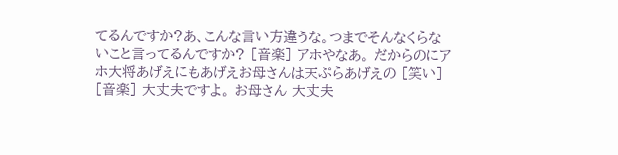てるんですか?あ、こんな言い方違うな。つまでそんなくらないこと言ってるんですか? [音楽] アホやなあ。 だからのにアホ大将あげえにもあげえお母さんは天ぷらあげえの [笑い] [音楽] 大丈夫ですよ。 お母さん 大丈夫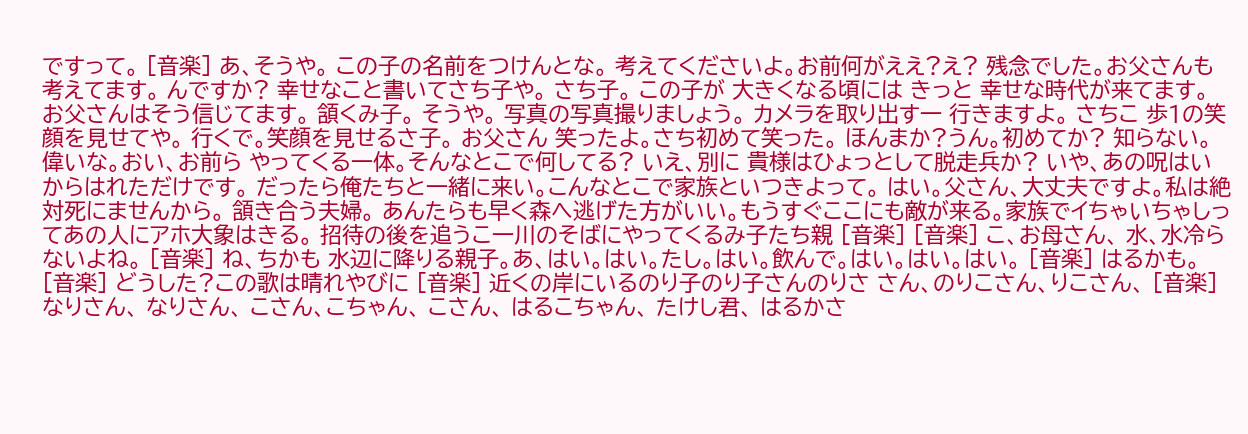ですって。 [音楽] あ、そうや。 この子の名前をつけんとな。 考えてくださいよ。お前何がええ?え? 残念でした。お父さんも考えてます。 んですか? 幸せなこと書いてさち子や。 さち子。 この子が 大きくなる頃には きっと 幸せな時代が来てます。 お父さんはそう信じてます。 頷くみ子。 そうや。 写真の写真撮りましょう。 カメラを取り出す一 行きますよ。 さちこ 歩1の笑顔を見せてや。 行くで。笑顔を見せるさ子。 お父さん 笑ったよ。さち初めて笑った。 ほんまか?うん。初めてか? 知らない。偉いな。おい、お前ら やってくる一体。そんなとこで何してる? いえ、別に 貴様はひょっとして脱走兵か? いや、あの呪はいからはれただけです。 だったら俺たちと一緒に来い。こんなとこで家族といつきよって。 はい。父さん、大丈夫ですよ。私は絶対死にませんから。 頷き合う夫婦。 あんたらも早く森へ逃げた方がいい。もうすぐここにも敵が来る。家族でイちゃいちゃしってあの人にアホ大象はきる。 招待の後を追うこ一川のそばにやってくるみ子たち親 [音楽] [音楽] こ、お母さん、 水、水冷らないよね。 [音楽] ね、ちかも 水辺に降りる親子。あ、はい。はい。たし。はい。飲んで。はい。はい。はい。 [音楽] はるかも。 [音楽] どうした?この歌は晴れやびに [音楽] 近くの岸にいるのり子のり子さんのりさ さん、のりこさん、りこさん、 [音楽] なりさん、 なりさん、 こさん、こちゃん、 こさん、 はるこちゃん、 たけし君、 はるかさ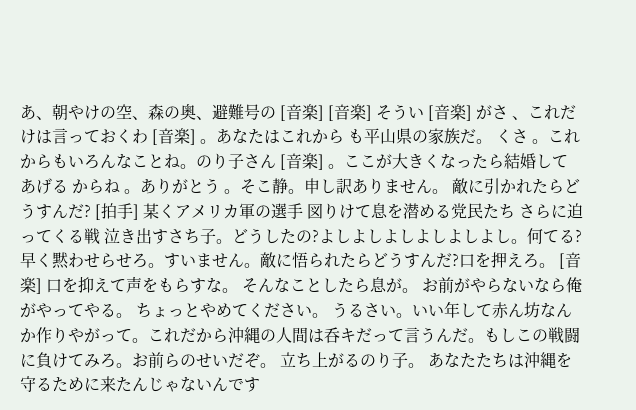あ、朝やけの空、森の奥、避難号の [音楽] [音楽] そうい [音楽] がさ 、これだけは言っておくわ [音楽] 。あなたはこれから も平山県の家族だ。 くさ 。これからもいろんなことね。のり子さん [音楽] 。ここが大きくなったら結婚してあげる からね 。ありがとう 。そこ静。申し訳ありません。 敵に引かれたらどうすんだ? [拍手] 某くアメリカ軍の選手 図りけて息を潜める党民たち さらに迫ってくる戦 泣き出すさち子。どうしたの?よしよしよしよしよしよし。何てる?早く黙わせらせろ。すいません。敵に悟られたらどうすんだ?口を押えろ。 [音楽] 口を抑えて声をもらすな。 そんなことしたら息が。 お前がやらないなら俺がやってやる。 ちょっとやめてください。 うるさい。いい年して赤ん坊なんか作りやがって。これだから沖縄の人間は呑キだって言うんだ。もしこの戦闘に負けてみろ。お前らのせいだぞ。 立ち上がるのり子。 あなたたちは沖縄を守るために来たんじゃないんです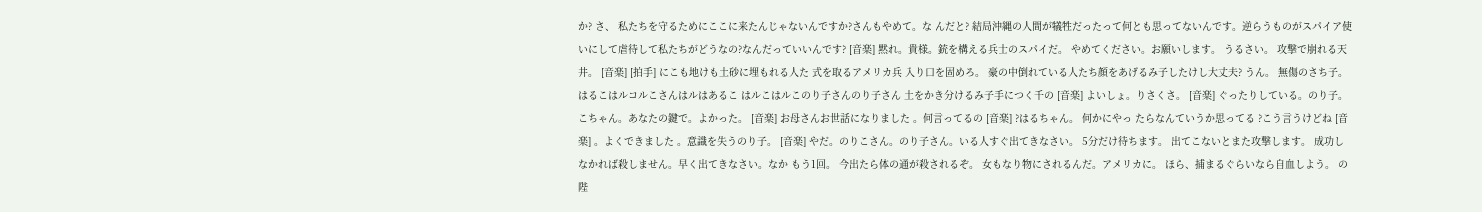か? さ、 私たちを守るためにここに来たんじゃないんですか?さんもやめて。な んだと? 結局沖縄の人間が犠牲だったって何とも思ってないんです。逆らうものがスパイア使いにして虐待して私たちがどうなの?なんだっていいんです? [音楽] 黙れ。貴様。銃を構える兵士のスパイだ。 やめてください。お願いします。 うるさい。 攻撃で崩れる天井。 [音楽] [拍手] にこも地けも土砂に埋もれる人た 式を取るアメリカ兵 入り口を固めろ。 豪の中倒れている人たち顔をあげるみ子したけし大丈夫? うん。 無傷のさち子。 はるこはルコルこさんはルはあるこ はルこはルこのり子さんのり子さん 土をかき分けるみ子手につく千の [音楽] よいしょ。りさくさ。 [音楽] ぐったりしている。のり子。 こちゃん。あなたの鍵で。よかった。 [音楽] お母さんお世話になりました 。何言ってるの [音楽] ?はるちゃん。 何かにやっ たらなんていうか思ってる ?こう言うけどね [音楽] 。よくできました 。意識を失うのり子。 [音楽] やだ。のりこさん。のり子さん。いる人すぐ出てきなさい。 5分だけ待ちます。 出てこないとまた攻撃します。 成功しなかれば殺しません。早く出てきなさい。なか もう1回。 今出たら体の通が殺されるぞ。 女もなり物にされるんだ。アメリカに。 ほら、捕まるぐらいなら自血しよう。 の陛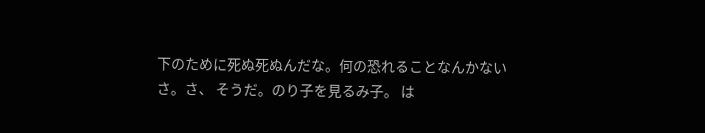下のために死ぬ死ぬんだな。何の恐れることなんかないさ。さ、 そうだ。のり子を見るみ子。 は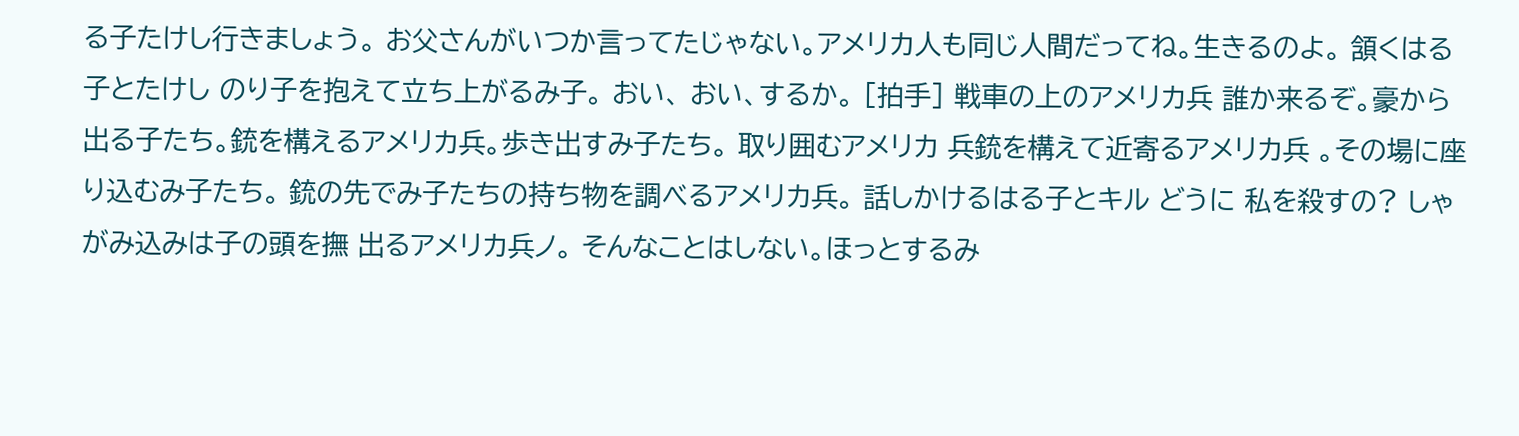る子たけし行きましょう。 お父さんがいつか言ってたじゃない。アメリカ人も同じ人間だってね。生きるのよ。 頷くはる子とたけし のり子を抱えて立ち上がるみ子。 おい、 おい、するか。 [拍手] 戦車の上のアメリカ兵 誰か来るぞ。豪から出る子たち。銃を構えるアメリカ兵。歩き出すみ子たち。 取り囲むアメリカ 兵銃を構えて近寄るアメリカ兵 。その場に座り込むみ子たち。 銃の先でみ子たちの持ち物を調べるアメリカ兵。 話しかけるはる子とキル どうに 私を殺すの? しゃがみ込みは子の頭を撫 出るアメリカ兵ノ。 そんなことはしない。ほっとするみ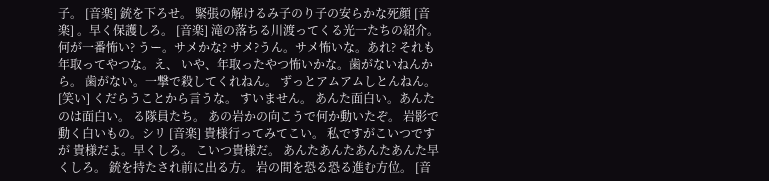子。 [音楽] 銃を下ろせ。 緊張の解けるみ子のり子の安らかな死顔 [音楽] 。早く保護しろ。 [音楽] 滝の落ちる川渡ってくる光一たちの紹介。 何が一番怖い? うー。サメかな? サメ?うん。サメ怖いな。あれ? それも年取ってやつな。え、 いや、年取ったやつ怖いかな。歯がないねんから。 歯がない。一撃で殺してくれねん。 ずっとアムアムしとんねん。 [笑い] くだらうことから言うな。 すいません。 あんた面白い。あんたのは面白い。 る隊員たち。 あの岩かの向こうで何か動いたぞ。 岩影で動く白いもの。シリ [音楽] 貴様行ってみてこい。 私ですがこいつですが 貴様だよ。早くしろ。 こいつ貴様だ。 あんたあんたあんたあんた早くしろ。 銃を持たされ前に出る方。 岩の間を恐る恐る進む方位。 [音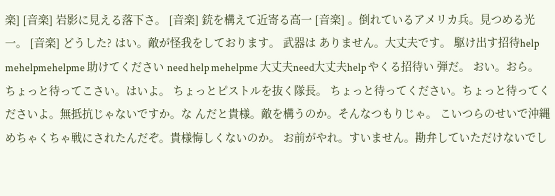楽] [音楽] 岩影に見える落下さ。 [音楽] 銃を構えて近寄る高一 [音楽] 。倒れているアメリカ兵。見つめる光一。 [音楽] どうした? はい。敵が怪我をしております。 武器は ありません。大丈夫です。 駆け出す招待help mehelpmehelpme 助けてください need help mehelpme 大丈夫need大丈夫help やくる招待い 弾だ。 おい。おら。 ちょっと待ってこさい。はいよ。 ちょっとピストルを抜く隊長。 ちょっと待ってください。ちょっと待ってくださいよ。無抵抗じゃないですか。な んだと貴様。敵を構うのか。そんなつもりじゃ。 こいつらのせいで沖縄めちゃくちゃ戦にされたんだぞ。貴様悔しくないのか。 お前がやれ。すいません。勘弁していただけないでし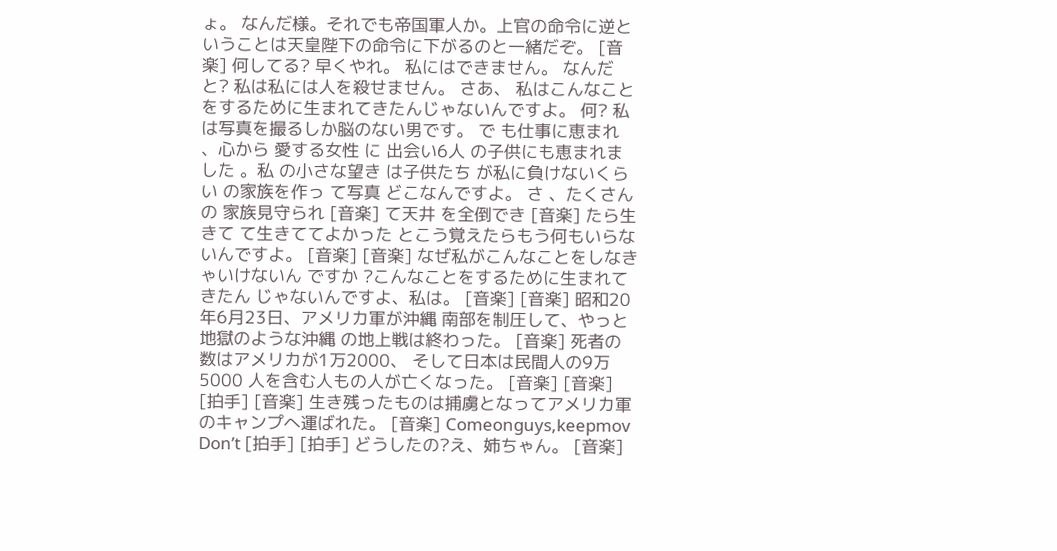ょ。 なんだ様。それでも帝国軍人か。上官の命令に逆ということは天皇陛下の命令に下がるのと一緒だぞ。 [音楽] 何してる? 早くやれ。 私にはできません。 なんだと? 私は私には人を殺せません。 さあ、 私はこんなことをするために生まれてきたんじゃないんですよ。 何? 私は写真を撮るしか脳のない男です。 で も仕事に恵まれ 、心から 愛する女性 に 出会い6人 の子供にも恵まれました 。私 の小さな望き は子供たち が私に負けないくらい の家族を作っ て写真 どこなんですよ。 さ 、たくさんの 家族見守られ [音楽] て天井 を全倒でき [音楽] たら生きて て生きててよかった とこう覚えたらもう何もいらないんですよ。 [音楽] [音楽] なぜ私がこんなことをしなきゃいけないん ですか ?こんなことをするために生まれてきたん じゃないんですよ、私は。 [音楽] [音楽] 昭和20年6月23日、アメリカ軍が沖縄 南部を制圧して、やっと地獄のような沖縄 の地上戦は終わった。 [音楽] 死者の数はアメリカが1万2000、 そして日本は民間人の9万5000 人を含む人もの人が亡くなった。 [音楽] [音楽] [拍手] [音楽] 生き残ったものは捕虜となってアメリカ軍のキャンプへ運ばれた。 [音楽] Comeonguys,keepmov Don’t [拍手] [拍手] どうしたの?え、姉ちゃん。 [音楽]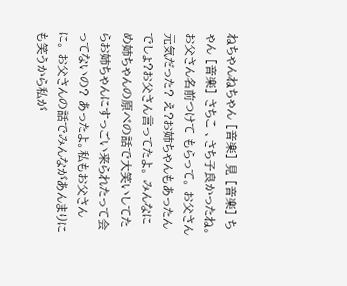ねちゃんねちゃん [音楽] 見 [音楽] ちゃん [音楽] さちこ 、さち子良かったね。お父さん名前つけて もらって。 お父さん元気だった? え?お姉ちゃんもあったんでしょ?お父さん言ってたよ。 みんなにめ姉ちゃんの原べの話で大笑いしてたらお姉ちゃんにすっごい来られたって会ってないの? あったよ。私もお父さんに。 お父さんの話でみんながあんまりにも笑うから私が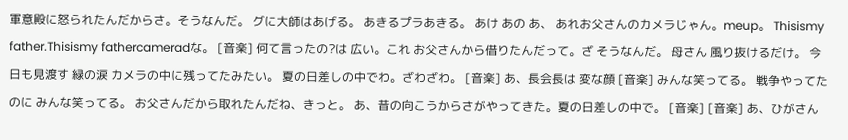軍意殿に怒られたんだからさ。そうなんだ。 グに大師はあげる。 あきるプラあきる。 あけ あの あ、 あれお父さんのカメラじゃん。meup。 Thisismy father.Thisismy fathercameradな。 [音楽] 何て言ったの?は 広い。これ お父さんから借りたんだって。ざ そうなんだ。 母さん 風り抜けるだけ。 今日も見渡す 緑の涙 カメラの中に残ってたみたい。 夏の日差しの中でわ。ざわざわ。 [音楽] あ、長会長は 変な顔 [音楽] みんな笑ってる。 戦争やってたのに みんな笑ってる。 お父さんだから取れたんだね、きっと。 あ、昔の向こうからさがやってきた。夏の日差しの中で。 [音楽] [音楽] あ、ひがさん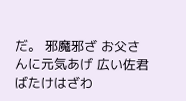だ。 邪魔邪ざ お父さんに元気あげ 広い佐君ばたけはざわ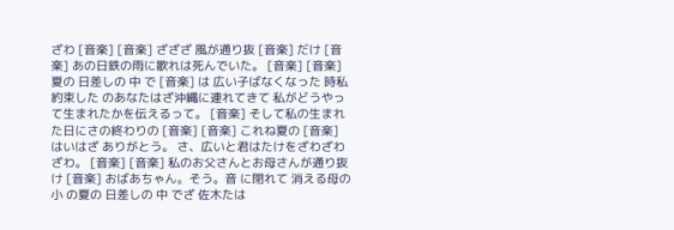ざわ [音楽] [音楽] ざざざ 風が通り抜 [音楽] だけ [音楽] あの日鉄の雨に歌れは死んでいた。 [音楽] [音楽] 夏の 日差しの 中 で [音楽] は 広い子ばなくなった 時私約束した のあなたはざ沖縄に連れてきて 私がどうやって生まれたかを伝えるって。 [音楽] そして私の生まれた日にさの終わりの [音楽] [音楽] これね夏の [音楽] はいはざ ありがとう。 さ、広いと君はたけをざわざわざわ。 [音楽] [音楽] 私のお父さんとお母さんが通り抜け [音楽] おばあちゃん。そう。音 に閉れて 消える母の小 の夏の 日差しの 中 でざ 佐木たは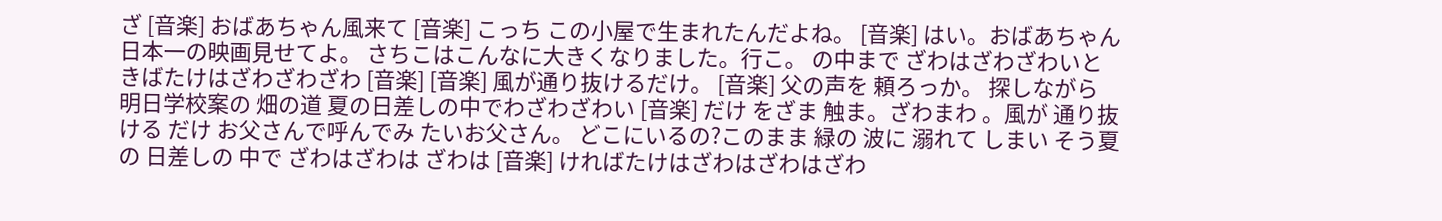ざ [音楽] おばあちゃん風来て [音楽] こっち この小屋で生まれたんだよね。 [音楽] はい。おばあちゃん 日本一の映画見せてよ。 さちこはこんなに大きくなりました。行こ。 の中まで ざわはざわざわいときばたけはざわざわざわ [音楽] [音楽] 風が通り抜けるだけ。 [音楽] 父の声を 頼ろっか。 探しながら 明日学校案の 畑の道 夏の日差しの中でわざわざわい [音楽] だけ をざま 触ま。ざわまわ 。風が 通り抜ける だけ お父さんで呼んでみ たいお父さん。 どこにいるの?このまま 緑の 波に 溺れて しまい そう夏の 日差しの 中で ざわはざわは ざわは [音楽] ければたけはざわはざわはざわ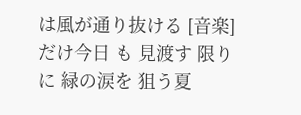は風が通り抜ける [音楽] だけ今日 も 見渡す 限りに 緑の涙を 狙う夏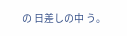の 日差しの中 う。